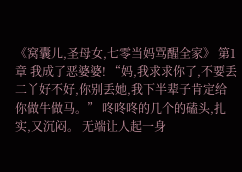《窝囊儿,圣母女,七零当妈骂醒全家》 第1章 我成了恶婆婆! “妈,我求求你了,不要丢二丫好不好,你别丢她,我下半辈子肯定给你做牛做马。” 咚咚咚的几个的磕头,扎实,又沉闷。 无端让人起一身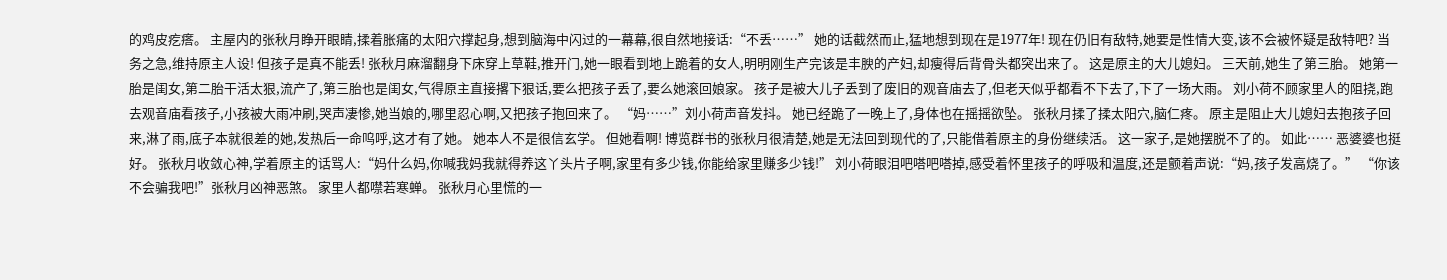的鸡皮疙瘩。 主屋内的张秋月睁开眼睛,揉着胀痛的太阳穴撑起身,想到脑海中闪过的一幕幕,很自然地接话:“不丢……” 她的话截然而止,猛地想到现在是1977年! 现在仍旧有敌特,她要是性情大变,该不会被怀疑是敌特吧? 当务之急,维持原主人设! 但孩子是真不能丢! 张秋月麻溜翻身下床穿上草鞋,推开门,她一眼看到地上跪着的女人,明明刚生产完该是丰腴的产妇,却瘦得后背骨头都突出来了。 这是原主的大儿媳妇。 三天前,她生了第三胎。 她第一胎是闺女,第二胎干活太狠,流产了,第三胎也是闺女,气得原主直接撂下狠话,要么把孩子丢了,要么她滚回娘家。 孩子是被大儿子丢到了废旧的观音庙去了,但老天似乎都看不下去了,下了一场大雨。 刘小荷不顾家里人的阻挠,跑去观音庙看孩子,小孩被大雨冲刷,哭声凄惨,她当娘的,哪里忍心啊,又把孩子抱回来了。 “妈……”刘小荷声音发抖。 她已经跪了一晚上了,身体也在摇摇欲坠。 张秋月揉了揉太阳穴,脑仁疼。 原主是阻止大儿媳妇去抱孩子回来,淋了雨,底子本就很差的她,发热后一命呜呼,这才有了她。 她本人不是很信玄学。 但她看啊! 博览群书的张秋月很清楚,她是无法回到现代的了,只能借着原主的身份继续活。 这一家子,是她摆脱不了的。 如此…… 恶婆婆也挺好。 张秋月收敛心神,学着原主的话骂人:“妈什么妈,你喊我妈我就得养这丫头片子啊,家里有多少钱,你能给家里赚多少钱!” 刘小荷眼泪吧嗒吧嗒掉,感受着怀里孩子的呼吸和温度,还是颤着声说:“妈,孩子发高烧了。” “你该不会骗我吧!”张秋月凶神恶煞。 家里人都噤若寒蝉。 张秋月心里慌的一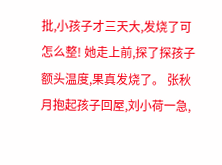批,小孩子才三天大,发烧了可怎么整! 她走上前,探了探孩子额头温度,果真发烧了。 张秋月抱起孩子回屋,刘小荷一急,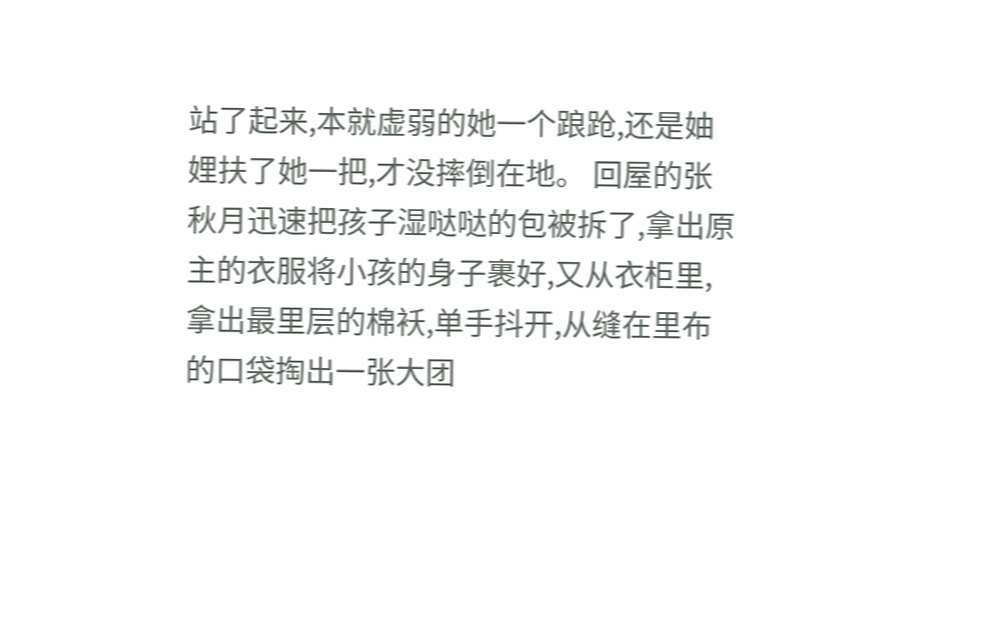站了起来,本就虚弱的她一个踉跄,还是妯娌扶了她一把,才没摔倒在地。 回屋的张秋月迅速把孩子湿哒哒的包被拆了,拿出原主的衣服将小孩的身子裹好,又从衣柜里,拿出最里层的棉袄,单手抖开,从缝在里布的口袋掏出一张大团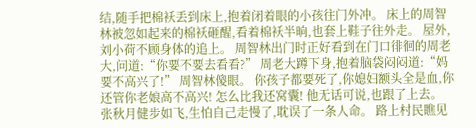结,随手把棉袄丢到床上,抱着闭着眼的小孩往门外冲。 床上的周智林被忽如起来的棉袄砸醒,看着棉袄半晌,也套上鞋子往外走。 屋外,刘小荷不顾身体的追上。 周智林出门时正好看到在门口徘徊的周老大,问道:“你要不要去看看?” 周老大蹲下身,抱着脑袋闷闷道:“妈要不高兴了!” 周智林傻眼。 你孩子都要死了,你媳妇额头全是血,你还管你老娘高不高兴! 怎么比我还窝囊! 他无话可说,也跟了上去。 张秋月健步如飞,生怕自己走慢了,耽误了一条人命。 路上村民瞧见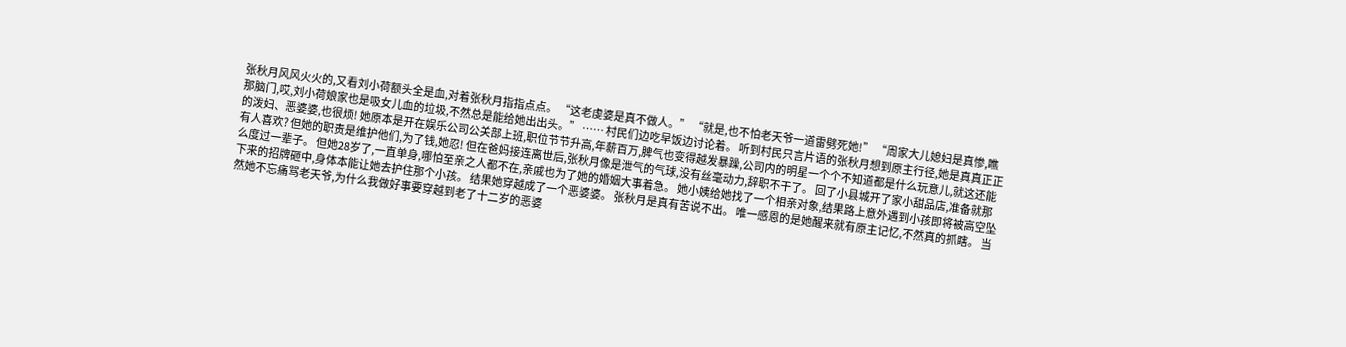张秋月风风火火的,又看刘小荷额头全是血,对着张秋月指指点点。 “这老虔婆是真不做人。” “就是,也不怕老天爷一道雷劈死她!” “周家大儿媳妇是真惨,瞧那脑门,哎,刘小荷娘家也是吸女儿血的垃圾,不然总是能给她出出头。” …… 村民们边吃早饭边讨论着。 听到村民只言片语的张秋月想到原主行径,她是真真正正的泼妇、恶婆婆,也很烦! 她原本是开在娱乐公司公关部上班,职位节节升高,年薪百万,脾气也变得越发暴躁,公司内的明星一个个不知道都是什么玩意儿,就这还能有人喜欢? 但她的职责是维护他们,为了钱,她忍! 但在爸妈接连离世后,张秋月像是泄气的气球,没有丝毫动力,辞职不干了。 回了小县城开了家小甜品店,准备就那么度过一辈子。 但她28岁了,一直单身,哪怕至亲之人都不在,亲戚也为了她的婚姻大事着急。 她小姨给她找了一个相亲对象,结果路上意外遇到小孩即将被高空坠下来的招牌砸中,身体本能让她去护住那个小孩。 结果她穿越成了一个恶婆婆。 张秋月是真有苦说不出。 唯一感恩的是她醒来就有原主记忆,不然真的抓瞎。 当然她不忘痛骂老天爷,为什么我做好事要穿越到老了十二岁的恶婆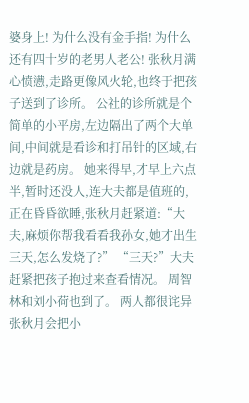婆身上! 为什么没有金手指! 为什么还有四十岁的老男人老公! 张秋月满心愤懑,走路更像风火轮,也终于把孩子送到了诊所。 公社的诊所就是个简单的小平房,左边隔出了两个大单间,中间就是看诊和打吊针的区域,右边就是药房。 她来得早,才早上六点半,暂时还没人,连大夫都是值班的,正在昏昏欲睡,张秋月赶紧道:“大夫,麻烦你帮我看看我孙女,她才出生三天,怎么发烧了?” “三天?”大夫赶紧把孩子抱过来查看情况。 周智林和刘小荷也到了。 两人都很诧异张秋月会把小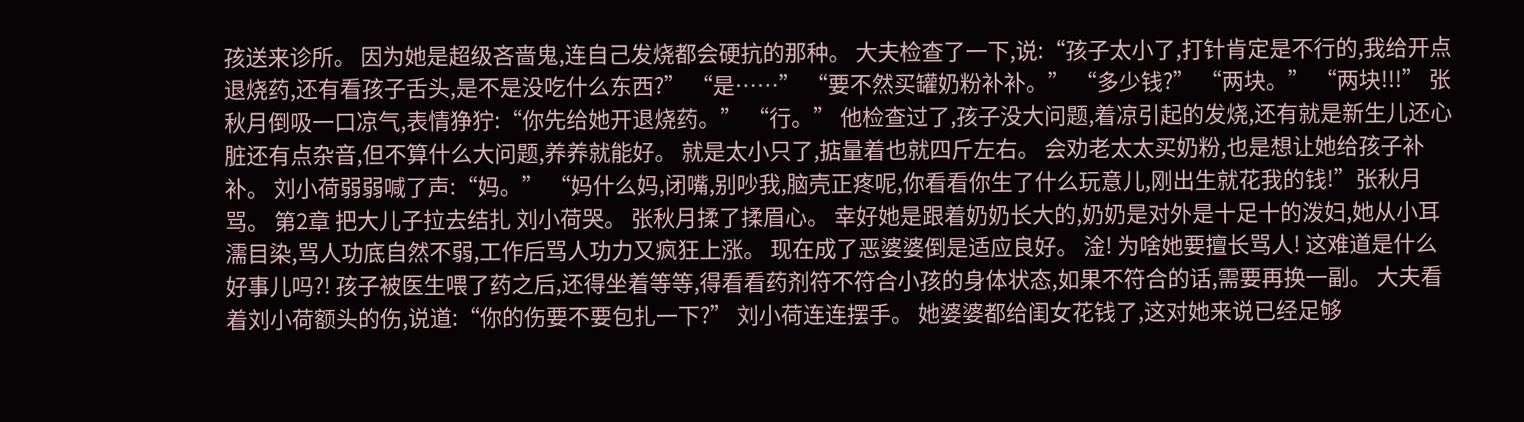孩送来诊所。 因为她是超级吝啬鬼,连自己发烧都会硬抗的那种。 大夫检查了一下,说:“孩子太小了,打针肯定是不行的,我给开点退烧药,还有看孩子舌头,是不是没吃什么东西?” “是……” “要不然买罐奶粉补补。” “多少钱?” “两块。” “两块!!!” 张秋月倒吸一口凉气,表情狰狞:“你先给她开退烧药。” “行。” 他检查过了,孩子没大问题,着凉引起的发烧,还有就是新生儿还心脏还有点杂音,但不算什么大问题,养养就能好。 就是太小只了,掂量着也就四斤左右。 会劝老太太买奶粉,也是想让她给孩子补补。 刘小荷弱弱喊了声:“妈。” “妈什么妈,闭嘴,别吵我,脑壳正疼呢,你看看你生了什么玩意儿,刚出生就花我的钱!”张秋月骂。 第2章 把大儿子拉去结扎 刘小荷哭。 张秋月揉了揉眉心。 幸好她是跟着奶奶长大的,奶奶是对外是十足十的泼妇,她从小耳濡目染,骂人功底自然不弱,工作后骂人功力又疯狂上涨。 现在成了恶婆婆倒是适应良好。 淦! 为啥她要擅长骂人! 这难道是什么好事儿吗?! 孩子被医生喂了药之后,还得坐着等等,得看看药剂符不符合小孩的身体状态,如果不符合的话,需要再换一副。 大夫看着刘小荷额头的伤,说道:“你的伤要不要包扎一下?” 刘小荷连连摆手。 她婆婆都给闺女花钱了,这对她来说已经足够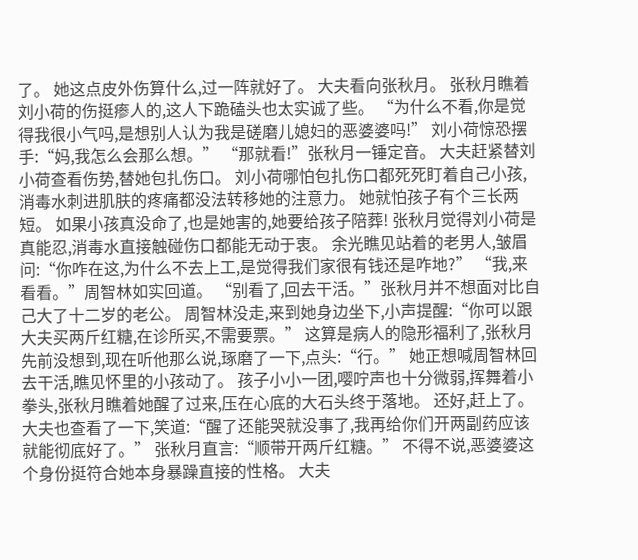了。 她这点皮外伤算什么,过一阵就好了。 大夫看向张秋月。 张秋月瞧着刘小荷的伤挺瘆人的,这人下跪磕头也太实诚了些。 “为什么不看,你是觉得我很小气吗,是想别人认为我是磋磨儿媳妇的恶婆婆吗!” 刘小荷惊恐摆手:“妈,我怎么会那么想。” “那就看!”张秋月一锤定音。 大夫赶紧替刘小荷查看伤势,替她包扎伤口。 刘小荷哪怕包扎伤口都死死盯着自己小孩,消毒水刺进肌肤的疼痛都没法转移她的注意力。 她就怕孩子有个三长两短。 如果小孩真没命了,也是她害的,她要给孩子陪葬! 张秋月觉得刘小荷是真能忍,消毒水直接触碰伤口都能无动于衷。 余光瞧见站着的老男人,皱眉问:“你咋在这,为什么不去上工,是觉得我们家很有钱还是咋地?” “我,来看看。”周智林如实回道。 “别看了,回去干活。”张秋月并不想面对比自己大了十二岁的老公。 周智林没走,来到她身边坐下,小声提醒:“你可以跟大夫买两斤红糖,在诊所买,不需要票。” 这算是病人的隐形福利了,张秋月先前没想到,现在听他那么说,琢磨了一下,点头:“行。” 她正想喊周智林回去干活,瞧见怀里的小孩动了。 孩子小小一团,嘤咛声也十分微弱,挥舞着小拳头,张秋月瞧着她醒了过来,压在心底的大石头终于落地。 还好,赶上了。 大夫也查看了一下,笑道:“醒了还能哭就没事了,我再给你们开两副药应该就能彻底好了。” 张秋月直言:“顺带开两斤红糖。” 不得不说,恶婆婆这个身份挺符合她本身暴躁直接的性格。 大夫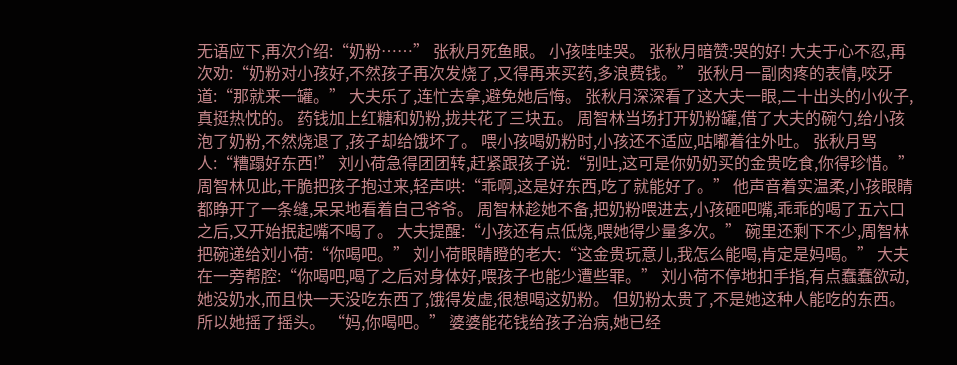无语应下,再次介绍:“奶粉……” 张秋月死鱼眼。 小孩哇哇哭。 张秋月暗赞:哭的好! 大夫于心不忍,再次劝:“奶粉对小孩好,不然孩子再次发烧了,又得再来买药,多浪费钱。” 张秋月一副肉疼的表情,咬牙道:“那就来一罐。” 大夫乐了,连忙去拿,避免她后悔。 张秋月深深看了这大夫一眼,二十出头的小伙子,真挺热忱的。 药钱加上红糖和奶粉,拢共花了三块五。 周智林当场打开奶粉罐,借了大夫的碗勺,给小孩泡了奶粉,不然烧退了,孩子却给饿坏了。 喂小孩喝奶粉时,小孩还不适应,咕嘟着往外吐。 张秋月骂人:“糟蹋好东西!” 刘小荷急得团团转,赶紧跟孩子说:“别吐,这可是你奶奶买的金贵吃食,你得珍惜。” 周智林见此,干脆把孩子抱过来,轻声哄:“乖啊,这是好东西,吃了就能好了。” 他声音着实温柔,小孩眼睛都睁开了一条缝,呆呆地看着自己爷爷。 周智林趁她不备,把奶粉喂进去,小孩砸吧嘴,乖乖的喝了五六口之后,又开始抿起嘴不喝了。 大夫提醒:“小孩还有点低烧,喂她得少量多次。” 碗里还剩下不少,周智林把碗递给刘小荷:“你喝吧。” 刘小荷眼睛瞪的老大:“这金贵玩意儿,我怎么能喝,肯定是妈喝。” 大夫在一旁帮腔:“你喝吧,喝了之后对身体好,喂孩子也能少遭些罪。” 刘小荷不停地扣手指,有点蠢蠢欲动,她没奶水,而且快一天没吃东西了,饿得发虚,很想喝这奶粉。 但奶粉太贵了,不是她这种人能吃的东西。 所以她摇了摇头。 “妈,你喝吧。” 婆婆能花钱给孩子治病,她已经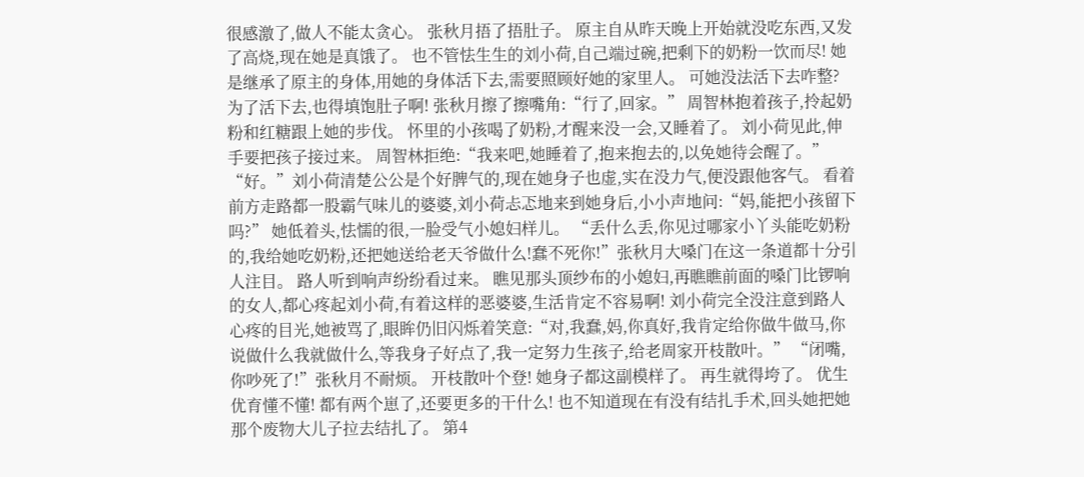很感激了,做人不能太贪心。 张秋月捂了捂肚子。 原主自从昨天晚上开始就没吃东西,又发了高烧,现在她是真饿了。 也不管怯生生的刘小荷,自己端过碗,把剩下的奶粉一饮而尽! 她是继承了原主的身体,用她的身体活下去,需要照顾好她的家里人。 可她没法活下去咋整? 为了活下去,也得填饱肚子啊! 张秋月擦了擦嘴角:“行了,回家。” 周智林抱着孩子,拎起奶粉和红糖跟上她的步伐。 怀里的小孩喝了奶粉,才醒来没一会,又睡着了。 刘小荷见此,伸手要把孩子接过来。 周智林拒绝:“我来吧,她睡着了,抱来抱去的,以免她待会醒了。” “好。”刘小荷清楚公公是个好脾气的,现在她身子也虚,实在没力气,便没跟他客气。 看着前方走路都一股霸气味儿的婆婆,刘小荷忐忑地来到她身后,小小声地问:“妈,能把小孩留下吗?” 她低着头,怯懦的很,一脸受气小媳妇样儿。 “丢什么丢,你见过哪家小丫头能吃奶粉的,我给她吃奶粉,还把她送给老天爷做什么!蠢不死你!”张秋月大嗓门在这一条道都十分引人注目。 路人听到响声纷纷看过来。 瞧见那头顶纱布的小媳妇,再瞧瞧前面的嗓门比锣响的女人,都心疼起刘小荷,有着这样的恶婆婆,生活肯定不容易啊! 刘小荷完全没注意到路人心疼的目光,她被骂了,眼眸仍旧闪烁着笑意:“对,我蠢,妈,你真好,我肯定给你做牛做马,你说做什么我就做什么,等我身子好点了,我一定努力生孩子,给老周家开枝散叶。” “闭嘴,你吵死了!”张秋月不耐烦。 开枝散叶个登! 她身子都这副模样了。 再生就得垮了。 优生优育懂不懂! 都有两个崽了,还要更多的干什么! 也不知道现在有没有结扎手术,回头她把她那个废物大儿子拉去结扎了。 第4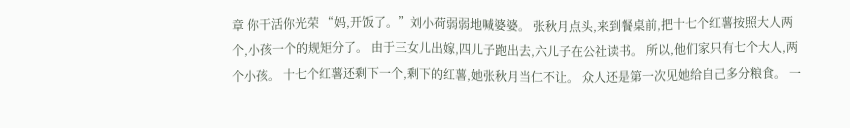章 你干活你光荣 “妈,开饭了。”刘小荷弱弱地喊婆婆。 张秋月点头,来到餐桌前,把十七个红薯按照大人两个,小孩一个的规矩分了。 由于三女儿出嫁,四儿子跑出去,六儿子在公社读书。 所以,他们家只有七个大人,两个小孩。 十七个红薯还剩下一个,剩下的红薯,她张秋月当仁不让。 众人还是第一次见她给自己多分粮食。 一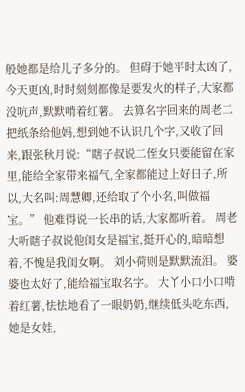般她都是给儿子多分的。 但碍于她平时太凶了,今天更凶,时时刻刻都像是要发火的样子,大家都没吭声,默默啃着红薯。 去算名字回来的周老二把纸条给他妈,想到她不认识几个字,又收了回来,跟张秋月说:“瞎子叔说二侄女只要能留在家里,能给全家带来福气,全家都能过上好日子,所以,大名叫:周慧卿,还给取了个小名,叫做福宝。” 他难得说一长串的话,大家都听着。 周老大听瞎子叔说他闺女是福宝,挺开心的,暗暗想着,不愧是我闺女啊。 刘小荷则是默默流泪。 婆婆也太好了,能给福宝取名字。 大丫小口小口啃着红薯,怯怯地看了一眼奶奶,继续低头吃东西,她是女娃,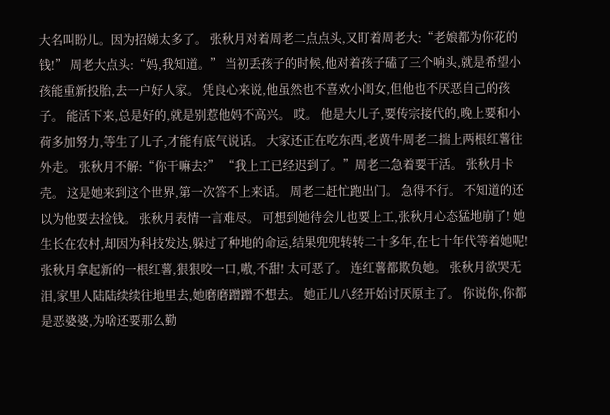大名叫盼儿。因为招娣太多了。 张秋月对着周老二点点头,又盯着周老大:“老娘都为你花的钱!” 周老大点头:“妈,我知道。” 当初丢孩子的时候,他对着孩子磕了三个响头,就是希望小孩能重新投胎,去一户好人家。 凭良心来说,他虽然也不喜欢小闺女,但他也不厌恶自己的孩子。 能活下来,总是好的,就是别惹他妈不高兴。 哎。 他是大儿子,要传宗接代的,晚上要和小荷多加努力,等生了儿子,才能有底气说话。 大家还正在吃东西,老黄牛周老二揣上两根红薯往外走。 张秋月不解:“你干嘛去?” “我上工已经迟到了。”周老二急着要干活。 张秋月卡壳。 这是她来到这个世界,第一次答不上来话。 周老二赶忙跑出门。 急得不行。 不知道的还以为他要去捡钱。 张秋月表情一言难尽。 可想到她待会儿也要上工,张秋月心态猛地崩了! 她生长在农村,却因为科技发达,躲过了种地的命运,结果兜兜转转二十多年,在七十年代等着她呢! 张秋月拿起新的一根红薯,狠狠咬一口,嗷,不甜! 太可恶了。 连红薯都欺负她。 张秋月欲哭无泪,家里人陆陆续续往地里去,她磨磨蹭蹭不想去。 她正儿八经开始讨厌原主了。 你说你,你都是恶婆婆,为啥还要那么勤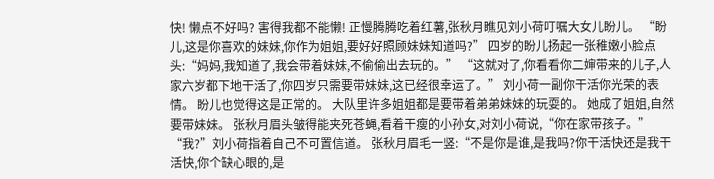快! 懒点不好吗? 害得我都不能懒! 正慢腾腾吃着红薯,张秋月瞧见刘小荷叮嘱大女儿盼儿。 “盼儿,这是你喜欢的妹妹,你作为姐姐,要好好照顾妹妹知道吗?” 四岁的盼儿扬起一张稚嫩小脸点头:“妈妈,我知道了,我会带着妹妹,不偷偷出去玩的。” “这就对了,你看看你二婶带来的儿子,人家六岁都下地干活了,你四岁只需要带妹妹,这已经很幸运了。” 刘小荷一副你干活你光荣的表情。 盼儿也觉得这是正常的。 大队里许多姐姐都是要带着弟弟妹妹的玩耍的。 她成了姐姐,自然要带妹妹。 张秋月眉头皱得能夹死苍蝇,看着干瘦的小孙女,对刘小荷说,“你在家带孩子。” “我?”刘小荷指着自己不可置信道。 张秋月眉毛一竖:“不是你是谁,是我吗?你干活快还是我干活快,你个缺心眼的,是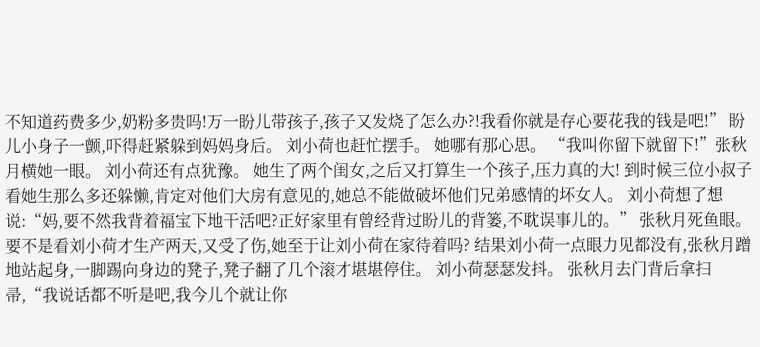不知道药费多少,奶粉多贵吗!万一盼儿带孩子,孩子又发烧了怎么办?!我看你就是存心要花我的钱是吧!” 盼儿小身子一颤,吓得赶紧躲到妈妈身后。 刘小荷也赶忙摆手。 她哪有那心思。 “我叫你留下就留下!”张秋月横她一眼。 刘小荷还有点犹豫。 她生了两个闺女,之后又打算生一个孩子,压力真的大! 到时候三位小叔子看她生那么多还躲懒,肯定对他们大房有意见的,她总不能做破坏他们兄弟感情的坏女人。 刘小荷想了想说:“妈,要不然我背着福宝下地干活吧?正好家里有曾经背过盼儿的背篓,不耽误事儿的。” 张秋月死鱼眼。 要不是看刘小荷才生产两天,又受了伤,她至于让刘小荷在家待着吗? 结果刘小荷一点眼力见都没有,张秋月蹭地站起身,一脚踢向身边的凳子,凳子翻了几个滚才堪堪停住。 刘小荷瑟瑟发抖。 张秋月去门背后拿扫帚,“我说话都不听是吧,我今儿个就让你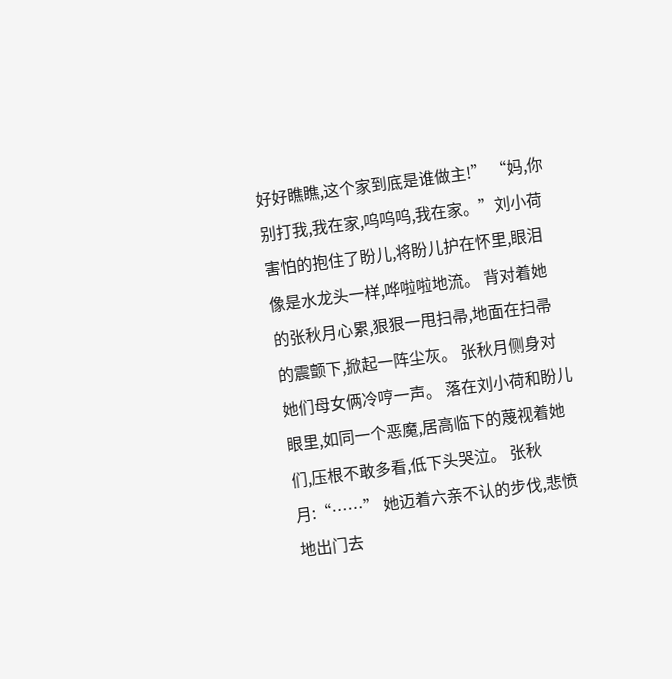好好瞧瞧,这个家到底是谁做主!” “妈,你别打我,我在家,呜呜呜,我在家。”刘小荷害怕的抱住了盼儿,将盼儿护在怀里,眼泪像是水龙头一样,哗啦啦地流。 背对着她的张秋月心累,狠狠一甩扫帚,地面在扫帚的震颤下,掀起一阵尘灰。 张秋月侧身对她们母女俩冷哼一声。 落在刘小荷和盼儿眼里,如同一个恶魔,居高临下的蔑视着她们,压根不敢多看,低下头哭泣。 张秋月:“……” 她迈着六亲不认的步伐,悲愤地出门去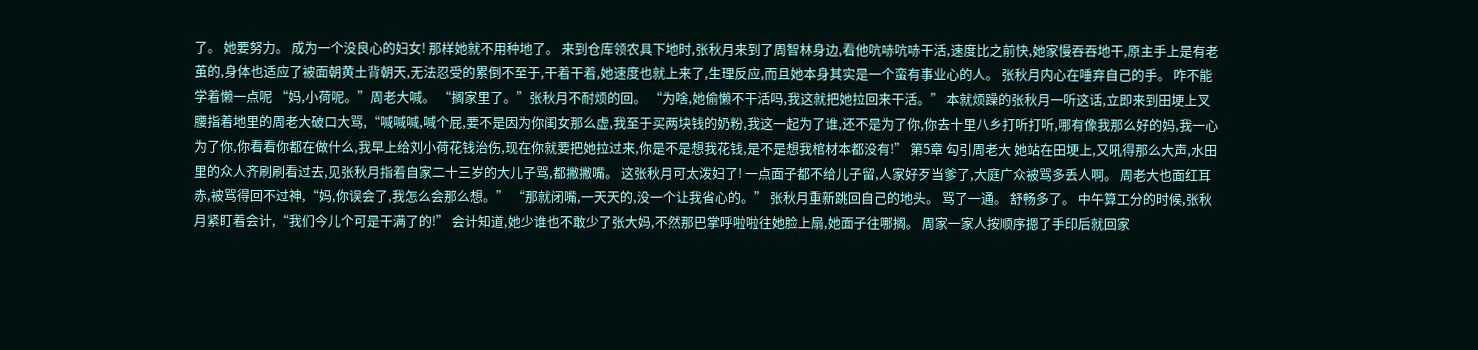了。 她要努力。 成为一个没良心的妇女! 那样她就不用种地了。 来到仓库领农具下地时,张秋月来到了周智林身边,看他吭哧吭哧干活,速度比之前快,她家慢吞吞地干,原主手上是有老茧的,身体也适应了被面朝黄土背朝天,无法忍受的累倒不至于,干着干着,她速度也就上来了,生理反应,而且她本身其实是一个蛮有事业心的人。 张秋月内心在唾弃自己的手。 咋不能学着懒一点呢 “妈,小荷呢。”周老大喊。 “搁家里了。”张秋月不耐烦的回。 “为啥,她偷懒不干活吗,我这就把她拉回来干活。” 本就烦躁的张秋月一听这话,立即来到田埂上叉腰指着地里的周老大破口大骂,“喊喊喊,喊个屁,要不是因为你闺女那么虚,我至于买两块钱的奶粉,我这一起为了谁,还不是为了你,你去十里八乡打听打听,哪有像我那么好的妈,我一心为了你,你看看你都在做什么,我早上给刘小荷花钱治伤,现在你就要把她拉过来,你是不是想我花钱,是不是想我棺材本都没有!” 第5章 勾引周老大 她站在田埂上,又吼得那么大声,水田里的众人齐刷刷看过去,见张秋月指着自家二十三岁的大儿子骂,都撇撇嘴。 这张秋月可太泼妇了! 一点面子都不给儿子留,人家好歹当爹了,大庭广众被骂多丢人啊。 周老大也面红耳赤,被骂得回不过神,“妈,你误会了,我怎么会那么想。” “那就闭嘴,一天天的,没一个让我省心的。” 张秋月重新跳回自己的地头。 骂了一通。 舒畅多了。 中午算工分的时候,张秋月紧盯着会计,“我们今儿个可是干满了的!” 会计知道,她少谁也不敢少了张大妈,不然那巴掌呼啦啦往她脸上扇,她面子往哪搁。 周家一家人按顺序摁了手印后就回家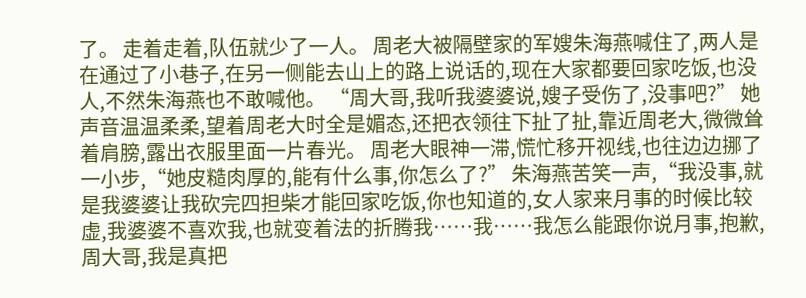了。 走着走着,队伍就少了一人。 周老大被隔壁家的军嫂朱海燕喊住了,两人是在通过了小巷子,在另一侧能去山上的路上说话的,现在大家都要回家吃饭,也没人,不然朱海燕也不敢喊他。 “周大哥,我听我婆婆说,嫂子受伤了,没事吧?” 她声音温温柔柔,望着周老大时全是媚态,还把衣领往下扯了扯,靠近周老大,微微耸着肩膀,露出衣服里面一片春光。 周老大眼神一滞,慌忙移开视线,也往边边挪了一小步,“她皮糙肉厚的,能有什么事,你怎么了?” 朱海燕苦笑一声,“我没事,就是我婆婆让我砍完四担柴才能回家吃饭,你也知道的,女人家来月事的时候比较虚,我婆婆不喜欢我,也就变着法的折腾我……我……我怎么能跟你说月事,抱歉,周大哥,我是真把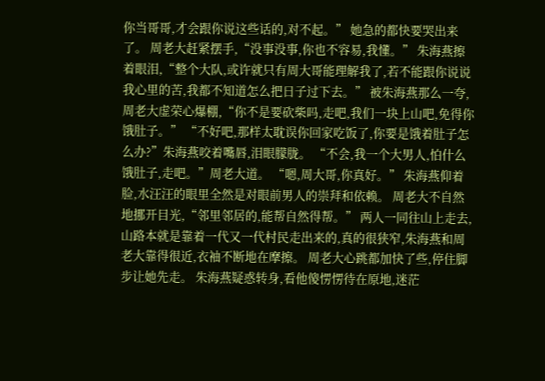你当哥哥,才会跟你说这些话的,对不起。” 她急的都快要哭出来了。 周老大赶紧摆手,“没事没事,你也不容易,我懂。” 朱海燕擦着眼泪,“整个大队,或许就只有周大哥能理解我了,若不能跟你说说我心里的苦,我都不知道怎么把日子过下去。” 被朱海燕那么一夸,周老大虚荣心爆棚,“你不是要砍柴吗,走吧,我们一块上山吧,免得你饿肚子。” “不好吧,那样太耽误你回家吃饭了,你要是饿着肚子怎么办?”朱海燕咬着嘴唇,泪眼朦胧。 “不会,我一个大男人,怕什么饿肚子,走吧。”周老大道。 “嗯,周大哥,你真好。” 朱海燕仰着脸,水汪汪的眼里全然是对眼前男人的崇拜和依赖。 周老大不自然地挪开目光,“邻里邻居的,能帮自然得帮。” 两人一同往山上走去,山路本就是靠着一代又一代村民走出来的,真的很狭窄,朱海燕和周老大靠得很近,衣袖不断地在摩擦。 周老大心跳都加快了些,停住脚步让她先走。 朱海燕疑惑转身,看他傻愣愣待在原地,迷茫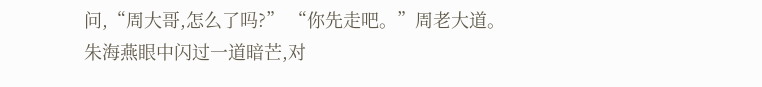问,“周大哥,怎么了吗?” “你先走吧。”周老大道。 朱海燕眼中闪过一道暗芒,对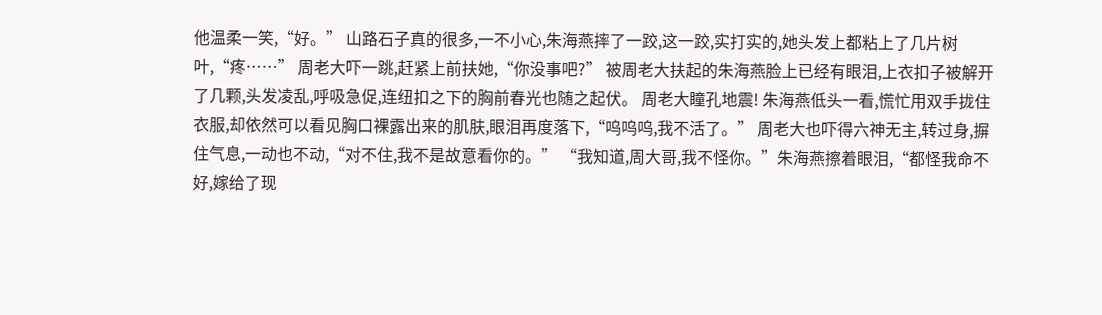他温柔一笑,“好。” 山路石子真的很多,一不小心,朱海燕摔了一跤,这一跤,实打实的,她头发上都粘上了几片树叶,“疼……” 周老大吓一跳,赶紧上前扶她,“你没事吧?” 被周老大扶起的朱海燕脸上已经有眼泪,上衣扣子被解开了几颗,头发凌乱,呼吸急促,连纽扣之下的胸前春光也随之起伏。 周老大瞳孔地震! 朱海燕低头一看,慌忙用双手拢住衣服,却依然可以看见胸口裸露出来的肌肤,眼泪再度落下,“呜呜呜,我不活了。” 周老大也吓得六神无主,转过身,摒住气息,一动也不动,“对不住,我不是故意看你的。” “我知道,周大哥,我不怪你。”朱海燕擦着眼泪,“都怪我命不好,嫁给了现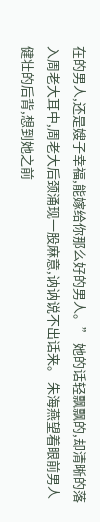在的男人,还是嫂子幸福,能嫁给你那么好的男人。” 她的话轻飘飘的,却清晰的落入周老大耳中,周老大后颈涌现一股麻意,讷讷说不出话来。 朱海燕望着眼前男人健壮的后背,想到她之前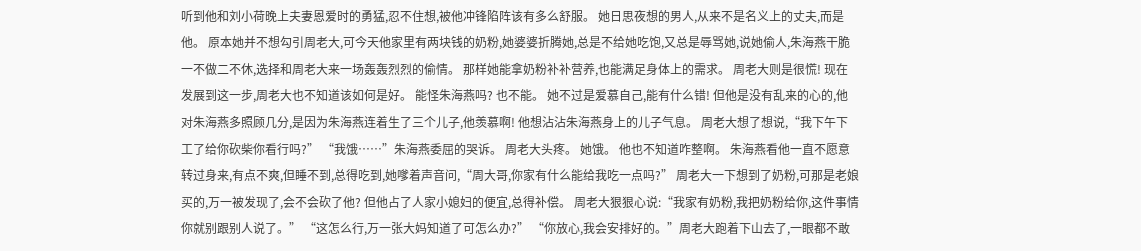听到他和刘小荷晚上夫妻恩爱时的勇猛,忍不住想,被他冲锋陷阵该有多么舒服。 她日思夜想的男人,从来不是名义上的丈夫,而是他。 原本她并不想勾引周老大,可今天他家里有两块钱的奶粉,她婆婆折腾她,总是不给她吃饱,又总是辱骂她,说她偷人,朱海燕干脆一不做二不休,选择和周老大来一场轰轰烈烈的偷情。 那样她能拿奶粉补补营养,也能满足身体上的需求。 周老大则是很慌! 现在发展到这一步,周老大也不知道该如何是好。 能怪朱海燕吗? 也不能。 她不过是爱慕自己,能有什么错! 但他是没有乱来的心的,他对朱海燕多照顾几分,是因为朱海燕连着生了三个儿子,他羡慕啊! 他想沾沾朱海燕身上的儿子气息。 周老大想了想说,“我下午下工了给你砍柴你看行吗?” “我饿……”朱海燕委屈的哭诉。 周老大头疼。 她饿。 他也不知道咋整啊。 朱海燕看他一直不愿意转过身来,有点不爽,但睡不到,总得吃到,她嗲着声音问,“周大哥,你家有什么能给我吃一点吗?” 周老大一下想到了奶粉,可那是老娘买的,万一被发现了,会不会砍了他? 但他占了人家小媳妇的便宜,总得补偿。 周老大狠狠心说:“我家有奶粉,我把奶粉给你,这件事情你就别跟别人说了。” “这怎么行,万一张大妈知道了可怎么办?” “你放心,我会安排好的。”周老大跑着下山去了,一眼都不敢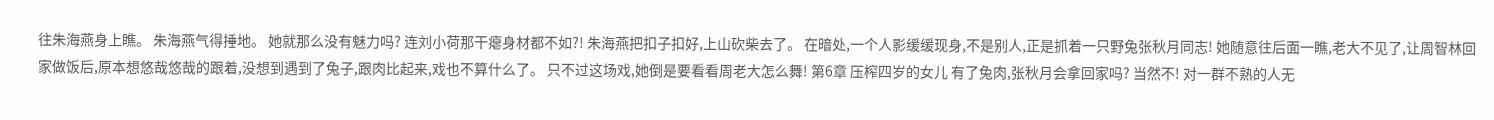往朱海燕身上瞧。 朱海燕气得捶地。 她就那么没有魅力吗? 连刘小荷那干瘪身材都不如?! 朱海燕把扣子扣好,上山砍柴去了。 在暗处,一个人影缓缓现身,不是别人,正是抓着一只野兔张秋月同志! 她随意往后面一瞧,老大不见了,让周智林回家做饭后,原本想悠哉悠哉的跟着,没想到遇到了兔子,跟肉比起来,戏也不算什么了。 只不过这场戏,她倒是要看看周老大怎么舞! 第6章 压榨四岁的女儿 有了兔肉,张秋月会拿回家吗? 当然不! 对一群不熟的人无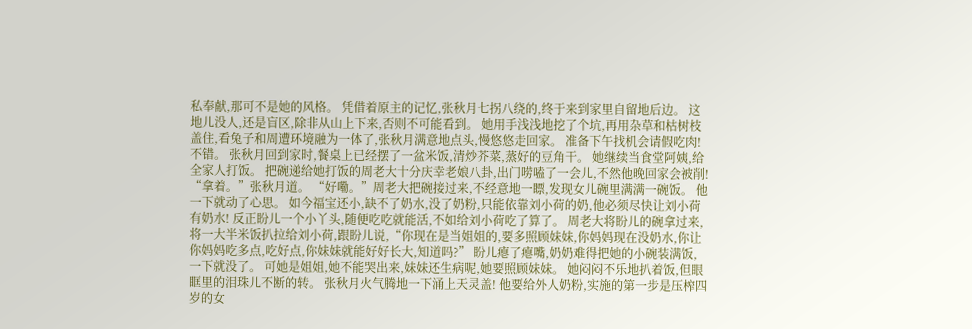私奉献,那可不是她的风格。 凭借着原主的记忆,张秋月七拐八绕的,终于来到家里自留地后边。 这地儿没人,还是盲区,除非从山上下来,否则不可能看到。 她用手浅浅地挖了个坑,再用杂草和枯树枝盖住,看兔子和周遭环境融为一体了,张秋月满意地点头,慢悠悠走回家。 准备下午找机会请假吃肉! 不错。 张秋月回到家时,餐桌上已经摆了一盆米饭,清炒芥菜,蒸好的豆角干。 她继续当食堂阿姨,给全家人打饭。 把碗递给她打饭的周老大十分庆幸老娘八卦,出门唠嗑了一会儿,不然他晚回家会被削! “拿着。”张秋月道。 “好嘞。”周老大把碗接过来,不经意地一瞟,发现女儿碗里满满一碗饭。 他一下就动了心思。 如今福宝还小,缺不了奶水,没了奶粉,只能依靠刘小荷的奶,他必须尽快让刘小荷有奶水! 反正盼儿一个小丫头,随便吃吃就能活,不如给刘小荷吃了算了。 周老大将盼儿的碗拿过来,将一大半米饭扒拉给刘小荷,跟盼儿说,“你现在是当姐姐的,要多照顾妹妹,你妈妈现在没奶水,你让你妈妈吃多点,吃好点,你妹妹就能好好长大,知道吗?” 盼儿瘪了瘪嘴,奶奶难得把她的小碗装满饭,一下就没了。 可她是姐姐,她不能哭出来,妹妹还生病呢,她要照顾妹妹。 她闷闷不乐地扒着饭,但眼眶里的泪珠儿不断的转。 张秋月火气腾地一下涌上天灵盖! 他要给外人奶粉,实施的第一步是压榨四岁的女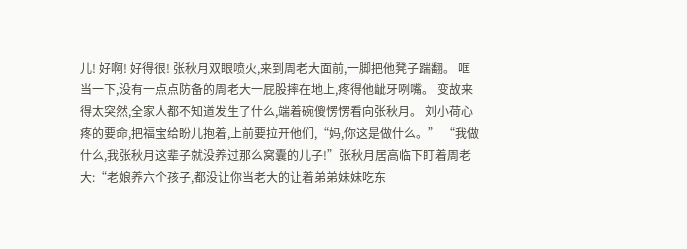儿! 好啊! 好得很! 张秋月双眼喷火,来到周老大面前,一脚把他凳子踹翻。 哐当一下,没有一点点防备的周老大一屁股摔在地上,疼得他龇牙咧嘴。 变故来得太突然,全家人都不知道发生了什么,端着碗傻愣愣看向张秋月。 刘小荷心疼的要命,把福宝给盼儿抱着,上前要拉开他们,“妈,你这是做什么。” “我做什么,我张秋月这辈子就没养过那么窝囊的儿子!”张秋月居高临下盯着周老大:“老娘养六个孩子,都没让你当老大的让着弟弟妹妹吃东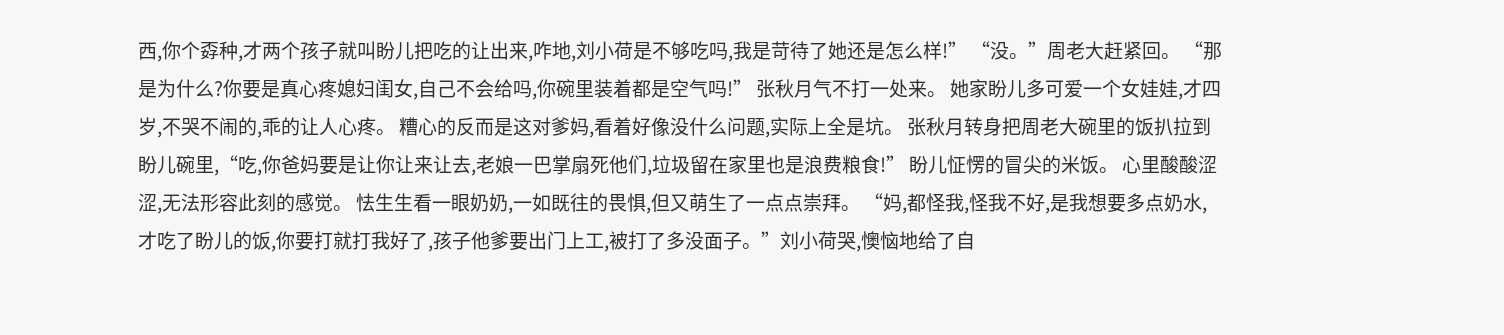西,你个孬种,才两个孩子就叫盼儿把吃的让出来,咋地,刘小荷是不够吃吗,我是苛待了她还是怎么样!” “没。”周老大赶紧回。 “那是为什么?你要是真心疼媳妇闺女,自己不会给吗,你碗里装着都是空气吗!” 张秋月气不打一处来。 她家盼儿多可爱一个女娃娃,才四岁,不哭不闹的,乖的让人心疼。 糟心的反而是这对爹妈,看着好像没什么问题,实际上全是坑。 张秋月转身把周老大碗里的饭扒拉到盼儿碗里,“吃,你爸妈要是让你让来让去,老娘一巴掌扇死他们,垃圾留在家里也是浪费粮食!” 盼儿怔愣的冒尖的米饭。 心里酸酸涩涩,无法形容此刻的感觉。 怯生生看一眼奶奶,一如既往的畏惧,但又萌生了一点点崇拜。 “妈,都怪我,怪我不好,是我想要多点奶水,才吃了盼儿的饭,你要打就打我好了,孩子他爹要出门上工,被打了多没面子。”刘小荷哭,懊恼地给了自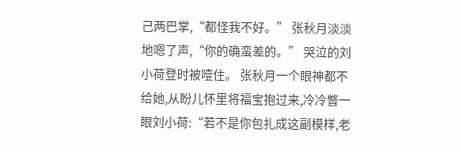己两巴掌,“都怪我不好。” 张秋月淡淡地嗯了声,“你的确蛮差的。” 哭泣的刘小荷登时被噎住。 张秋月一个眼神都不给她,从盼儿怀里将福宝抱过来,冷冷瞥一眼刘小荷:“若不是你包扎成这副模样,老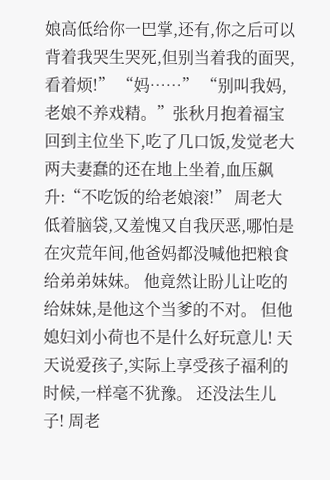娘高低给你一巴掌,还有,你之后可以背着我哭生哭死,但别当着我的面哭,看着烦!” “妈……” “别叫我妈,老娘不养戏精。”张秋月抱着福宝回到主位坐下,吃了几口饭,发觉老大两夫妻蠢的还在地上坐着,血压飙升:“不吃饭的给老娘滚!” 周老大低着脑袋,又羞愧又自我厌恶,哪怕是在灾荒年间,他爸妈都没喊他把粮食给弟弟妹妹。 他竟然让盼儿让吃的给妹妹,是他这个当爹的不对。 但他媳妇刘小荷也不是什么好玩意儿! 天天说爱孩子,实际上享受孩子福利的时候,一样毫不犹豫。 还没法生儿子! 周老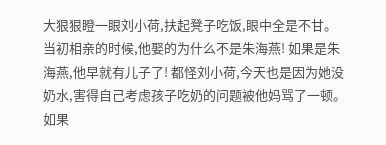大狠狠瞪一眼刘小荷,扶起凳子吃饭,眼中全是不甘。 当初相亲的时候,他娶的为什么不是朱海燕! 如果是朱海燕,他早就有儿子了! 都怪刘小荷,今天也是因为她没奶水,害得自己考虑孩子吃奶的问题被他妈骂了一顿。 如果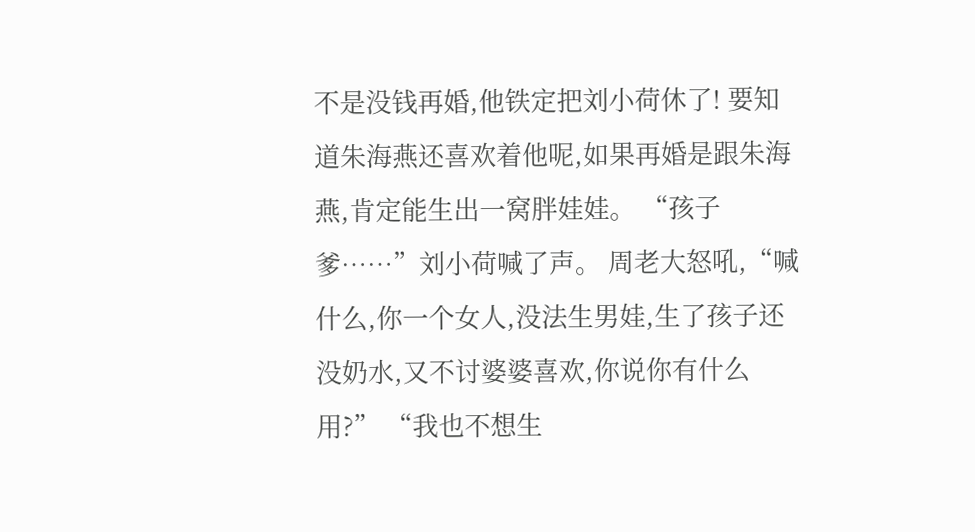不是没钱再婚,他铁定把刘小荷休了! 要知道朱海燕还喜欢着他呢,如果再婚是跟朱海燕,肯定能生出一窝胖娃娃。 “孩子爹……”刘小荷喊了声。 周老大怒吼,“喊什么,你一个女人,没法生男娃,生了孩子还没奶水,又不讨婆婆喜欢,你说你有什么用?” “我也不想生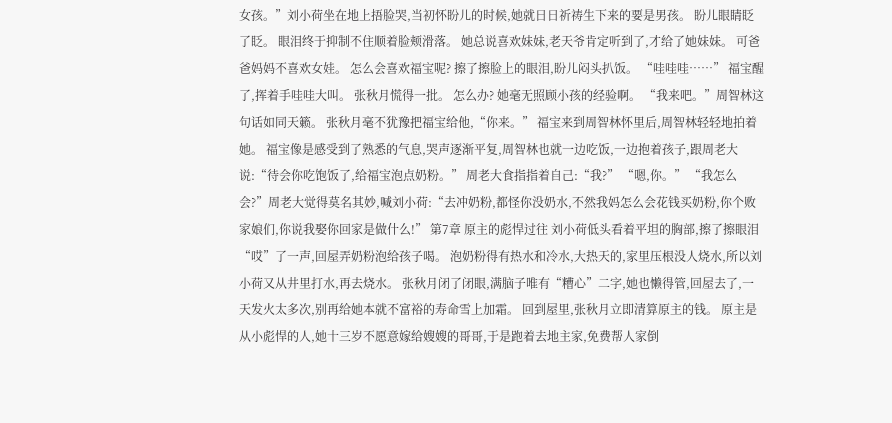女孩。”刘小荷坐在地上捂脸哭,当初怀盼儿的时候,她就日日祈祷生下来的要是男孩。 盼儿眼睛眨了眨。 眼泪终于抑制不住顺着脸颊滑落。 她总说喜欢妹妹,老天爷肯定听到了,才给了她妹妹。 可爸爸妈妈不喜欢女娃。 怎么会喜欢福宝呢? 擦了擦脸上的眼泪,盼儿闷头扒饭。 “哇哇哇……” 福宝醒了,挥着手哇哇大叫。 张秋月慌得一批。 怎么办? 她毫无照顾小孩的经验啊。 “我来吧。”周智林这句话如同天籁。 张秋月毫不犹豫把福宝给他,“你来。” 福宝来到周智林怀里后,周智林轻轻地拍着她。 福宝像是感受到了熟悉的气息,哭声逐渐平复,周智林也就一边吃饭,一边抱着孩子,跟周老大说:“待会你吃饱饭了,给福宝泡点奶粉。” 周老大食指指着自己:“我?” “嗯,你。” “我怎么会?”周老大觉得莫名其妙,喊刘小荷:“去冲奶粉,都怪你没奶水,不然我妈怎么会花钱买奶粉,你个败家娘们,你说我娶你回家是做什么!” 第7章 原主的彪悍过往 刘小荷低头看着平坦的胸部,擦了擦眼泪“哎”了一声,回屋弄奶粉泡给孩子喝。 泡奶粉得有热水和冷水,大热天的,家里压根没人烧水,所以刘小荷又从井里打水,再去烧水。 张秋月闭了闭眼,满脑子唯有“糟心”二字,她也懒得管,回屋去了,一天发火太多次,别再给她本就不富裕的寿命雪上加霜。 回到屋里,张秋月立即清算原主的钱。 原主是从小彪悍的人,她十三岁不愿意嫁给嫂嫂的哥哥,于是跑着去地主家,免费帮人家倒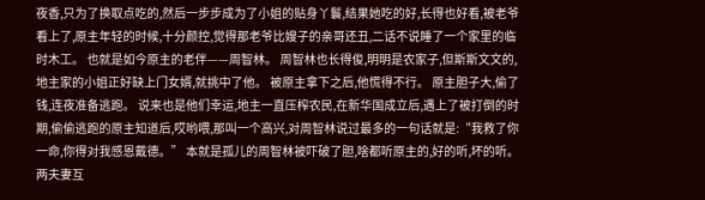夜香,只为了换取点吃的,然后一步步成为了小姐的贴身丫鬟,结果她吃的好,长得也好看,被老爷看上了,原主年轻的时候,十分颜控,觉得那老爷比嫂子的亲哥还丑,二话不说睡了一个家里的临时木工。 也就是如今原主的老伴——周智林。 周智林也长得俊,明明是农家子,但斯斯文文的,地主家的小姐正好缺上门女婿,就挑中了他。 被原主拿下之后,他慌得不行。 原主胆子大,偷了钱,连夜准备逃跑。 说来也是他们幸运,地主一直压榨农民,在新华国成立后,遇上了被打倒的时期,偷偷逃跑的原主知道后,哎哟喂,那叫一个高兴,对周智林说过最多的一句话就是:“我救了你一命,你得对我感恩戴德。” 本就是孤儿的周智林被吓破了胆,啥都听原主的,好的听,坏的听。 两夫妻互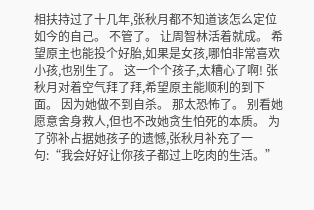相扶持过了十几年,张秋月都不知道该怎么定位如今的自己。 不管了。 让周智林活着就成。 希望原主也能投个好胎,如果是女孩,哪怕非常喜欢小孩,也别生了。 这一个个孩子,太糟心了啊! 张秋月对着空气拜了拜,希望原主能顺利的到下面。 因为她做不到自杀。 那太恐怖了。 别看她愿意舍身救人,但也不改她贪生怕死的本质。 为了弥补占据她孩子的遗憾,张秋月补充了一句:“我会好好让你孩子都过上吃肉的生活。”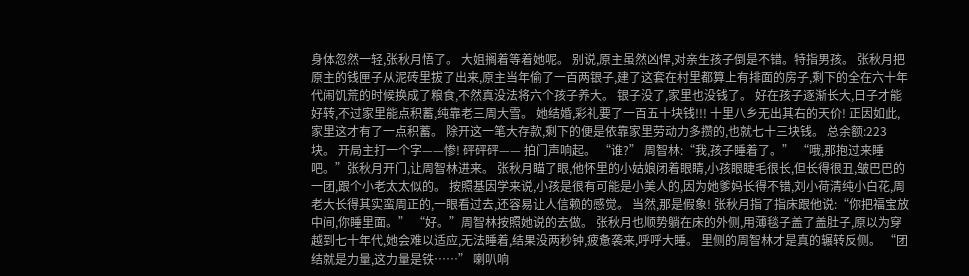身体忽然一轻,张秋月悟了。 大姐搁着等着她呢。 别说,原主虽然凶悍,对亲生孩子倒是不错。特指男孩。 张秋月把原主的钱匣子从泥砖里拔了出来,原主当年偷了一百两银子,建了这套在村里都算上有排面的房子,剩下的全在六十年代闹饥荒的时候换成了粮食,不然真没法将六个孩子养大。 银子没了,家里也没钱了。 好在孩子逐渐长大,日子才能好转,不过家里能点积蓄,纯靠老三周大雪。 她结婚,彩礼要了一百五十块钱!!! 十里八乡无出其右的天价! 正因如此,家里这才有了一点积蓄。 除开这一笔大存款,剩下的便是依靠家里劳动力多攒的,也就七十三块钱。 总余额:223块。 开局主打一个字——惨! 砰砰砰—— 拍门声响起。 “谁?” 周智林:“我,孩子睡着了。” “哦,那抱过来睡吧。”张秋月开门,让周智林进来。 张秋月瞄了眼,他怀里的小姑娘闭着眼睛,小孩眼睫毛很长,但长得很丑,皱巴巴的一团,跟个小老太太似的。 按照基因学来说,小孩是很有可能是小美人的,因为她爹妈长得不错,刘小荷清纯小白花,周老大长得其实蛮周正的,一眼看过去,还容易让人信赖的感觉。 当然,那是假象! 张秋月指了指床跟他说:“你把福宝放中间,你睡里面。” “好。”周智林按照她说的去做。 张秋月也顺势躺在床的外侧,用薄毯子盖了盖肚子,原以为穿越到七十年代,她会难以适应,无法睡着,结果没两秒钟,疲惫袭来,呼呼大睡。 里侧的周智林才是真的辗转反侧。 “团结就是力量,这力量是铁……” 喇叭响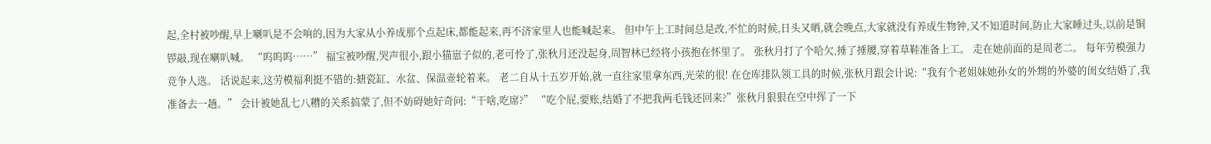起,全村被吵醒,早上喇叭是不会响的,因为大家从小养成那个点起床,都能起来,再不济家里人也能喊起来。 但中午上工时间总是改,不忙的时候,日头又晒,就会晚点,大家就没有养成生物钟,又不知道时间,防止大家睡过头,以前是铜锣敲,现在喇叭喊。 “呜呜呜……” 福宝被吵醒,哭声很小,跟小猫崽子似的,老可怜了,张秋月还没起身,周智林已经将小孩抱在怀里了。 张秋月打了个哈欠,捶了捶腰,穿着草鞋准备上工。 走在她前面的是周老二。 每年劳模强力竞争人选。 话说起来,这劳模福利挺不错的:搪瓷缸、水盆、保温壶轮着来。 老二自从十五岁开始,就一直往家里拿东西,光荣的很! 在仓库排队领工具的时候,张秋月跟会计说:“我有个老姐妹她孙女的外甥的外婆的闺女结婚了,我准备去一趟。” 会计被她乱七八糟的关系搞蒙了,但不妨碍她好奇问:“干啥,吃席?” “吃个屁,要账,结婚了不把我两毛钱还回来?”张秋月狠狠在空中挥了一下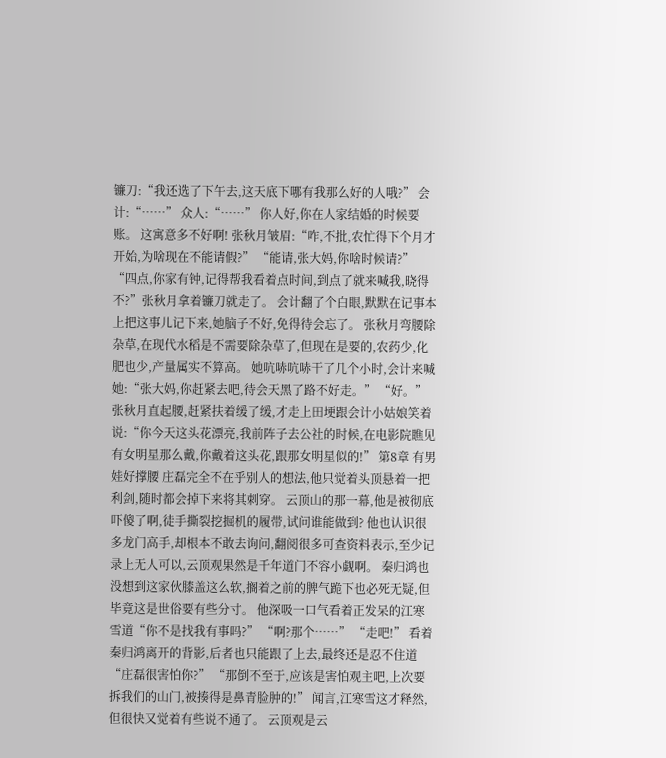镰刀:“我还选了下午去,这天底下哪有我那么好的人哦?” 会计:“……” 众人:“……” 你人好,你在人家结婚的时候要账。 这寓意多不好啊! 张秋月皱眉:“咋,不批,农忙得下个月才开始,为啥现在不能请假?” “能请,张大妈,你啥时候请?” “四点,你家有钟,记得帮我看着点时间,到点了就来喊我,晓得不?”张秋月拿着镰刀就走了。 会计翻了个白眼,默默在记事本上把这事儿记下来,她脑子不好,免得待会忘了。 张秋月弯腰除杂草,在现代水稻是不需要除杂草了,但现在是要的,农药少,化肥也少,产量属实不算高。 她吭哧吭哧干了几个小时,会计来喊她:“张大妈,你赶紧去吧,待会天黑了路不好走。” “好。”张秋月直起腰,赶紧扶着缓了缓,才走上田埂跟会计小姑娘笑着说:“你今天这头花漂亮,我前阵子去公社的时候,在电影院瞧见有女明星那么戴,你戴着这头花,跟那女明星似的!” 第8章 有男娃好撑腰 庄磊完全不在乎别人的想法,他只觉着头顶悬着一把利剑,随时都会掉下来将其刺穿。 云顶山的那一幕,他是被彻底吓傻了啊,徒手撕裂挖掘机的履带,试问谁能做到? 他也认识很多龙门高手,却根本不敢去询问,翻阅很多可查资料表示,至少记录上无人可以,云顶观果然是千年道门不容小觑啊。 秦归鸿也没想到这家伙膝盖这么软,搁着之前的脾气跪下也必死无疑,但毕竟这是世俗要有些分寸。 他深吸一口气看着正发呆的江寒雪道“你不是找我有事吗?” “啊?那个……” “走吧!” 看着秦归鸿离开的背影,后者也只能跟了上去,最终还是忍不住道“庄磊很害怕你?” “那倒不至于,应该是害怕观主吧,上次要拆我们的山门,被揍得是鼻青脸肿的!” 闻言,江寒雪这才释然,但很快又觉着有些说不通了。 云顶观是云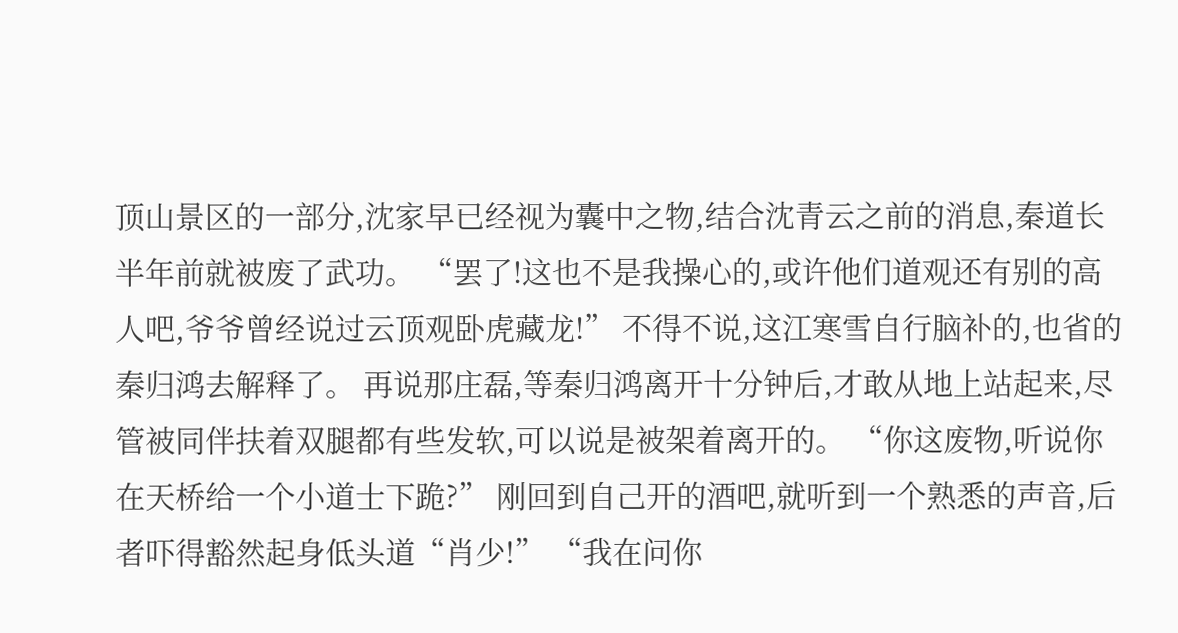顶山景区的一部分,沈家早已经视为囊中之物,结合沈青云之前的消息,秦道长半年前就被废了武功。 “罢了!这也不是我操心的,或许他们道观还有别的高人吧,爷爷曾经说过云顶观卧虎藏龙!” 不得不说,这江寒雪自行脑补的,也省的秦归鸿去解释了。 再说那庄磊,等秦归鸿离开十分钟后,才敢从地上站起来,尽管被同伴扶着双腿都有些发软,可以说是被架着离开的。 “你这废物,听说你在天桥给一个小道士下跪?” 刚回到自己开的酒吧,就听到一个熟悉的声音,后者吓得豁然起身低头道“肖少!” “我在问你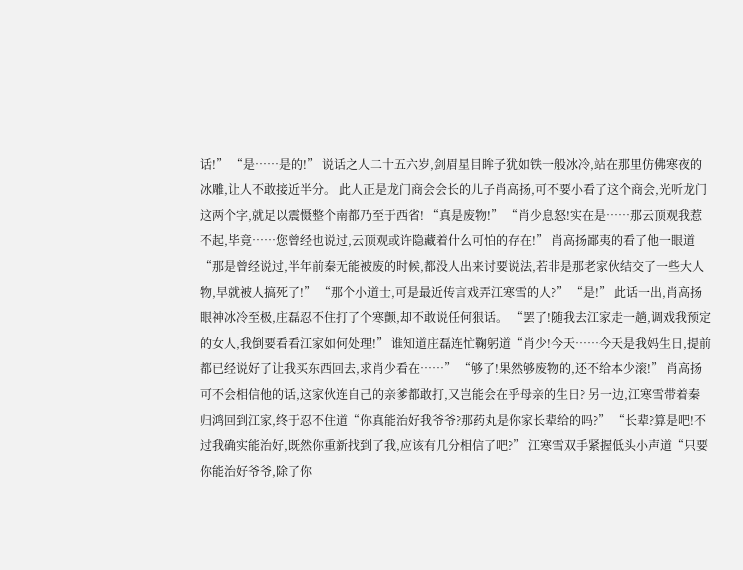话!” “是……是的!” 说话之人二十五六岁,剑眉星目眸子犹如铁一般冰冷,站在那里仿佛寒夜的冰雕,让人不敢接近半分。 此人正是龙门商会会长的儿子肖高扬,可不要小看了这个商会,光听龙门这两个字,就足以震慑整个南都乃至于西省! “真是废物!” “肖少息怒!实在是……那云顶观我惹不起,毕竟……您曾经也说过,云顶观或许隐藏着什么可怕的存在!” 肖高扬鄙夷的看了他一眼道“那是曾经说过,半年前秦无能被废的时候,都没人出来讨要说法,若非是那老家伙结交了一些大人物,早就被人搞死了!” “那个小道士,可是最近传言戏弄江寒雪的人?” “是!” 此话一出,肖高扬眼神冰冷至极,庄磊忍不住打了个寒颤,却不敢说任何狠话。 “罢了!随我去江家走一趟,调戏我预定的女人,我倒要看看江家如何处理!” 谁知道庄磊连忙鞠躬道“肖少!今天……今天是我妈生日,提前都已经说好了让我买东西回去,求肖少看在……” “够了!果然够废物的,还不给本少滚!” 肖高扬可不会相信他的话,这家伙连自己的亲爹都敢打,又岂能会在乎母亲的生日? 另一边,江寒雪带着秦归鸿回到江家,终于忍不住道“你真能治好我爷爷?那药丸是你家长辈给的吗?” “长辈?算是吧!不过我确实能治好,既然你重新找到了我,应该有几分相信了吧?” 江寒雪双手紧握低头小声道“只要你能治好爷爷,除了你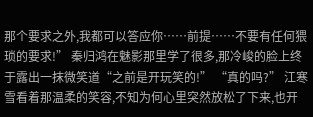那个要求之外,我都可以答应你……前提……不要有任何猥琐的要求!” 秦归鸿在魅影那里学了很多,那冷峻的脸上终于露出一抹微笑道“之前是开玩笑的!” “真的吗?” 江寒雪看着那温柔的笑容,不知为何心里突然放松了下来,也开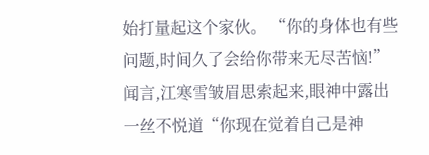始打量起这个家伙。 “你的身体也有些问题,时间久了会给你带来无尽苦恼!” 闻言,江寒雪皱眉思索起来,眼神中露出一丝不悦道“你现在觉着自己是神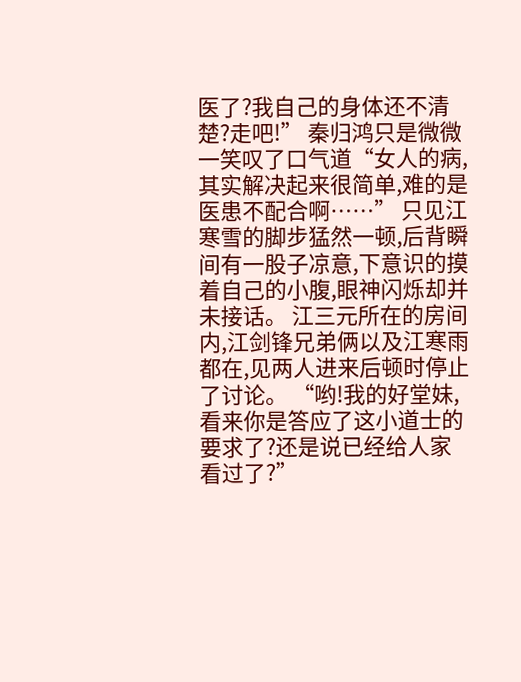医了?我自己的身体还不清楚?走吧!” 秦归鸿只是微微一笑叹了口气道“女人的病,其实解决起来很简单,难的是医患不配合啊……” 只见江寒雪的脚步猛然一顿,后背瞬间有一股子凉意,下意识的摸着自己的小腹,眼神闪烁却并未接话。 江三元所在的房间内,江剑锋兄弟俩以及江寒雨都在,见两人进来后顿时停止了讨论。 “哟!我的好堂妹,看来你是答应了这小道士的要求了?还是说已经给人家看过了?”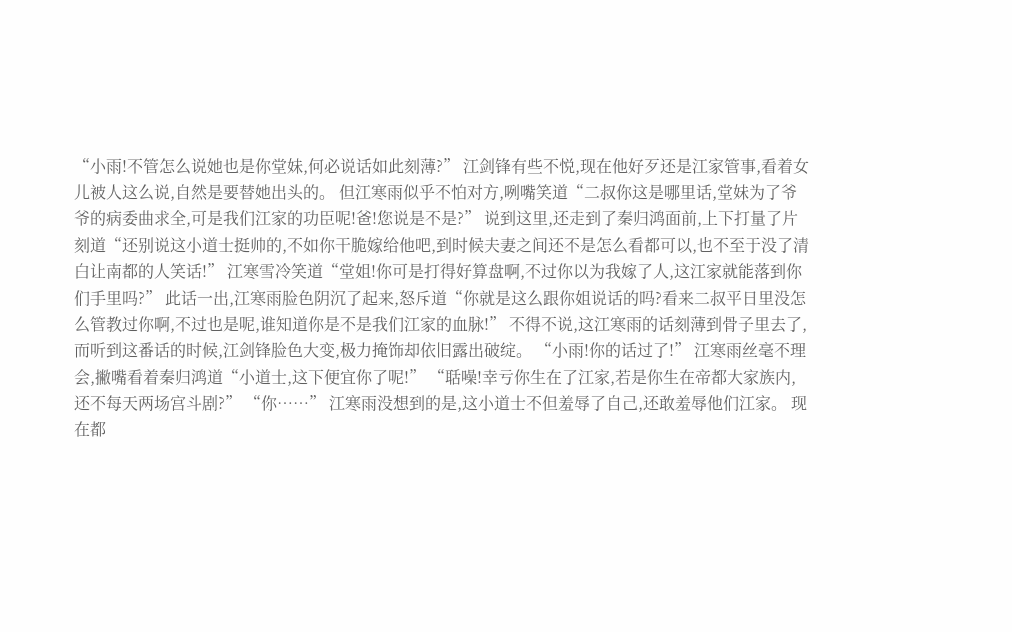“小雨!不管怎么说她也是你堂妹,何必说话如此刻薄?” 江剑锋有些不悦,现在他好歹还是江家管事,看着女儿被人这么说,自然是要替她出头的。 但江寒雨似乎不怕对方,咧嘴笑道“二叔你这是哪里话,堂妹为了爷爷的病委曲求全,可是我们江家的功臣呢!爸!您说是不是?” 说到这里,还走到了秦归鸿面前,上下打量了片刻道“还别说这小道士挺帅的,不如你干脆嫁给他吧,到时候夫妻之间还不是怎么看都可以,也不至于没了清白让南都的人笑话!” 江寒雪冷笑道“堂姐!你可是打得好算盘啊,不过你以为我嫁了人,这江家就能落到你们手里吗?” 此话一出,江寒雨脸色阴沉了起来,怒斥道“你就是这么跟你姐说话的吗?看来二叔平日里没怎么管教过你啊,不过也是呢,谁知道你是不是我们江家的血脉!” 不得不说,这江寒雨的话刻薄到骨子里去了,而听到这番话的时候,江剑锋脸色大变,极力掩饰却依旧露出破绽。 “小雨!你的话过了!” 江寒雨丝毫不理会,撇嘴看着秦归鸿道“小道士,这下便宜你了呢!” “聒噪!幸亏你生在了江家,若是你生在帝都大家族内,还不每天两场宫斗剧?” “你……” 江寒雨没想到的是,这小道士不但羞辱了自己,还敢羞辱他们江家。 现在都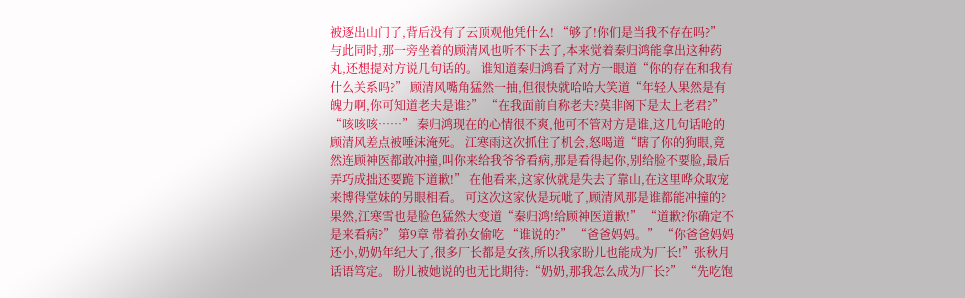被逐出山门了,背后没有了云顶观他凭什么! “够了!你们是当我不存在吗?” 与此同时,那一旁坐着的顾清风也听不下去了,本来觉着秦归鸿能拿出这种药丸,还想提对方说几句话的。 谁知道秦归鸿看了对方一眼道“你的存在和我有什么关系吗?” 顾清风嘴角猛然一抽,但很快就哈哈大笑道“年轻人果然是有魄力啊,你可知道老夫是谁?” “在我面前自称老夫?莫非阁下是太上老君?” “咳咳咳……” 秦归鸿现在的心情很不爽,他可不管对方是谁,这几句话呛的顾清风差点被唾沫淹死。 江寒雨这次抓住了机会,怒喝道“瞎了你的狗眼,竟然连顾神医都敢冲撞,叫你来给我爷爷看病,那是看得起你,别给脸不要脸,最后弄巧成拙还要跪下道歉!” 在他看来,这家伙就是失去了靠山,在这里哗众取宠来博得堂妹的另眼相看。 可这次这家伙是玩呲了,顾清风那是谁都能冲撞的? 果然,江寒雪也是脸色猛然大变道“秦归鸿!给顾神医道歉!” “道歉?你确定不是来看病?” 第9章 带着孙女偷吃 “谁说的?” “爸爸妈妈。” “你爸爸妈妈还小,奶奶年纪大了,很多厂长都是女孩,所以我家盼儿也能成为厂长!”张秋月话语笃定。 盼儿被她说的也无比期待:“奶奶,那我怎么成为厂长?” “先吃饱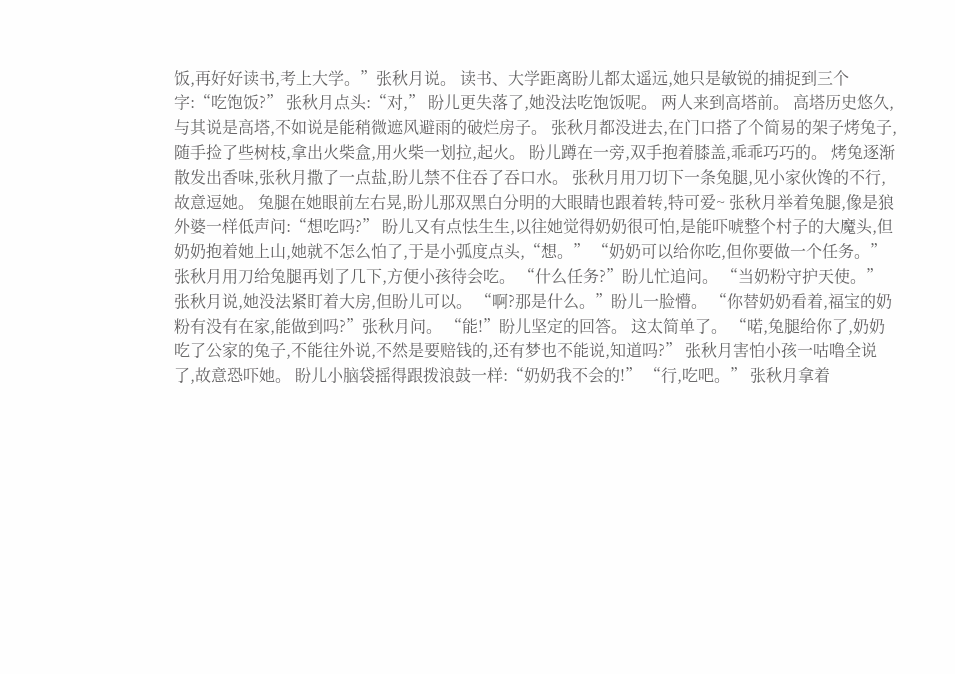饭,再好好读书,考上大学。”张秋月说。 读书、大学距离盼儿都太遥远,她只是敏锐的捕捉到三个字:“吃饱饭?” 张秋月点头:“对,” 盼儿更失落了,她没法吃饱饭呢。 两人来到高塔前。 高塔历史悠久,与其说是高塔,不如说是能稍微遮风避雨的破烂房子。 张秋月都没进去,在门口搭了个简易的架子烤兔子,随手捡了些树枝,拿出火柴盒,用火柴一划拉,起火。 盼儿蹲在一旁,双手抱着膝盖,乖乖巧巧的。 烤兔逐渐散发出香味,张秋月撒了一点盐,盼儿禁不住吞了吞口水。 张秋月用刀切下一条兔腿,见小家伙馋的不行,故意逗她。 兔腿在她眼前左右晃,盼儿那双黑白分明的大眼睛也跟着转,特可爱~ 张秋月举着兔腿,像是狼外婆一样低声问:“想吃吗?” 盼儿又有点怯生生,以往她觉得奶奶很可怕,是能吓唬整个村子的大魔头,但奶奶抱着她上山,她就不怎么怕了,于是小弧度点头,“想。” “奶奶可以给你吃,但你要做一个任务。”张秋月用刀给兔腿再划了几下,方便小孩待会吃。 “什么任务?”盼儿忙追问。 “当奶粉守护天使。”张秋月说,她没法紧盯着大房,但盼儿可以。 “啊?那是什么。”盼儿一脸懵。 “你替奶奶看着,福宝的奶粉有没有在家,能做到吗?”张秋月问。 “能!”盼儿坚定的回答。 这太简单了。 “喏,兔腿给你了,奶奶吃了公家的兔子,不能往外说,不然是要赔钱的,还有梦也不能说,知道吗?” 张秋月害怕小孩一咕噜全说了,故意恐吓她。 盼儿小脑袋摇得跟拨浪鼓一样:“奶奶我不会的!” “行,吃吧。” 张秋月拿着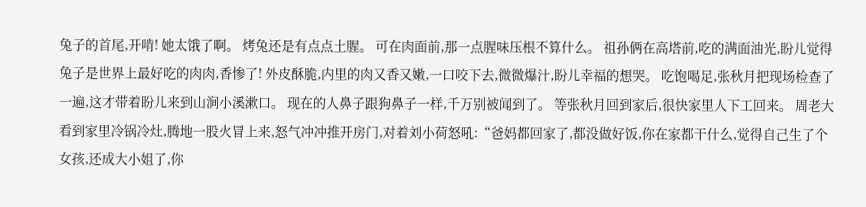兔子的首尾,开啃! 她太饿了啊。 烤兔还是有点点土腥。 可在肉面前,那一点腥味压根不算什么。 祖孙俩在高塔前,吃的满面油光,盼儿觉得兔子是世界上最好吃的肉肉,香惨了! 外皮酥脆,内里的肉又香又嫩,一口咬下去,微微爆汁,盼儿幸福的想哭。 吃饱喝足,张秋月把现场检查了一遍,这才带着盼儿来到山涧小溪漱口。 现在的人鼻子跟狗鼻子一样,千万别被闻到了。 等张秋月回到家后,很快家里人下工回来。 周老大看到家里冷锅冷灶,腾地一股火冒上来,怒气冲冲推开房门,对着刘小荷怒吼:“爸妈都回家了,都没做好饭,你在家都干什么,觉得自己生了个女孩,还成大小姐了,你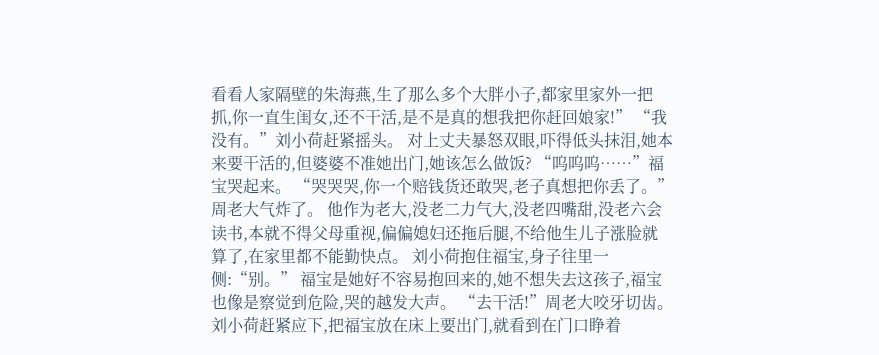看看人家隔壁的朱海燕,生了那么多个大胖小子,都家里家外一把抓,你一直生闺女,还不干活,是不是真的想我把你赶回娘家!” “我没有。”刘小荷赶紧摇头。 对上丈夫暴怒双眼,吓得低头抹泪,她本来要干活的,但婆婆不准她出门,她该怎么做饭? “呜呜呜……”福宝哭起来。 “哭哭哭,你一个赔钱货还敢哭,老子真想把你丢了。”周老大气炸了。 他作为老大,没老二力气大,没老四嘴甜,没老六会读书,本就不得父母重视,偏偏媳妇还拖后腿,不给他生儿子涨脸就算了,在家里都不能勤快点。 刘小荷抱住福宝,身子往里一侧:“别。” 福宝是她好不容易抱回来的,她不想失去这孩子,福宝也像是察觉到危险,哭的越发大声。 “去干活!”周老大咬牙切齿。 刘小荷赶紧应下,把福宝放在床上要出门,就看到在门口睁着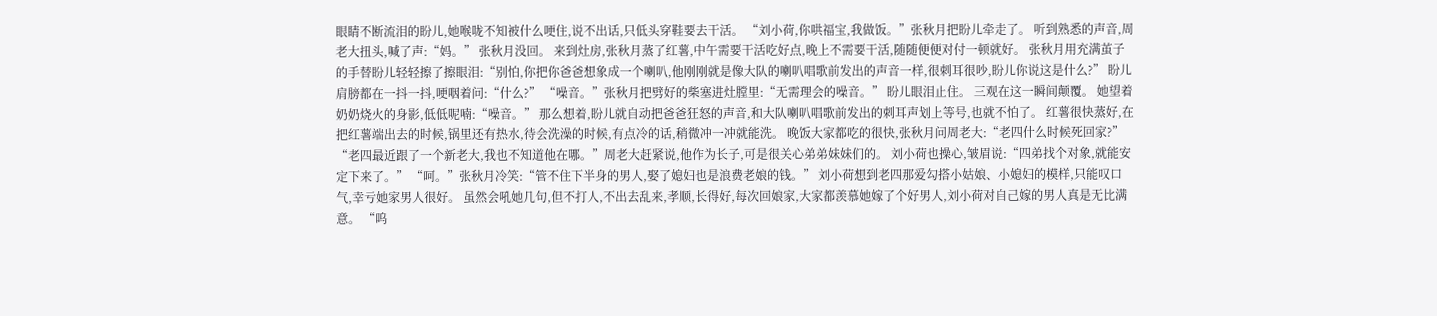眼睛不断流泪的盼儿,她喉咙不知被什么哽住,说不出话,只低头穿鞋要去干活。 “刘小荷,你哄福宝,我做饭。”张秋月把盼儿牵走了。 听到熟悉的声音,周老大扭头,喊了声:“妈。” 张秋月没回。 来到灶房,张秋月蒸了红薯,中午需要干活吃好点,晚上不需要干活,随随便便对付一顿就好。 张秋月用充满茧子的手替盼儿轻轻擦了擦眼泪:“别怕,你把你爸爸想象成一个喇叭,他刚刚就是像大队的喇叭唱歌前发出的声音一样,很刺耳很吵,盼儿你说这是什么?” 盼儿肩膀都在一抖一抖,哽咽着问:“什么?” “噪音。”张秋月把劈好的柴塞进灶膛里:“无需理会的噪音。” 盼儿眼泪止住。 三观在这一瞬间颠覆。 她望着奶奶烧火的身影,低低呢喃:“噪音。” 那么想着,盼儿就自动把爸爸狂怒的声音,和大队喇叭唱歌前发出的刺耳声划上等号,也就不怕了。 红薯很快蒸好,在把红薯端出去的时候,锅里还有热水,待会洗澡的时候,有点冷的话,稍微冲一冲就能洗。 晚饭大家都吃的很快,张秋月问周老大:“老四什么时候死回家?” “老四最近跟了一个新老大,我也不知道他在哪。”周老大赶紧说,他作为长子,可是很关心弟弟妹妹们的。 刘小荷也操心,皱眉说:“四弟找个对象,就能安定下来了。” “呵。”张秋月冷笑:“管不住下半身的男人,娶了媳妇也是浪费老娘的钱。” 刘小荷想到老四那爱勾搭小姑娘、小媳妇的模样,只能叹口气,幸亏她家男人很好。 虽然会吼她几句,但不打人,不出去乱来,孝顺,长得好,每次回娘家,大家都羡慕她嫁了个好男人,刘小荷对自己嫁的男人真是无比满意。 “呜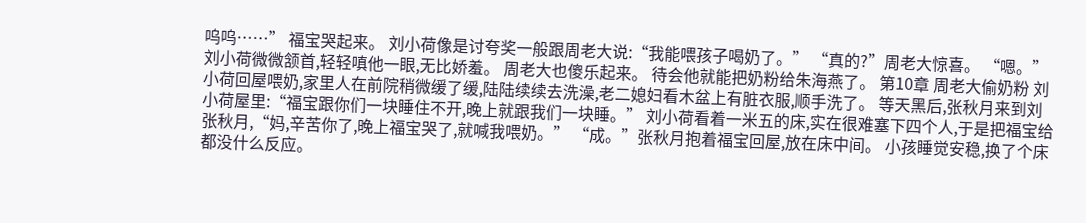呜呜……” 福宝哭起来。 刘小荷像是讨夸奖一般跟周老大说:“我能喂孩子喝奶了。” “真的?”周老大惊喜。 “嗯。”刘小荷微微颔首,轻轻嗔他一眼,无比娇羞。 周老大也傻乐起来。 待会他就能把奶粉给朱海燕了。 第10章 周老大偷奶粉 刘小荷回屋喂奶,家里人在前院稍微缓了缓,陆陆续续去洗澡,老二媳妇看木盆上有脏衣服,顺手洗了。 等天黑后,张秋月来到刘小荷屋里:“福宝跟你们一块睡住不开,晚上就跟我们一块睡。” 刘小荷看着一米五的床,实在很难塞下四个人,于是把福宝给张秋月,“妈,辛苦你了,晚上福宝哭了,就喊我喂奶。” “成。”张秋月抱着福宝回屋,放在床中间。 小孩睡觉安稳,换了个床都没什么反应。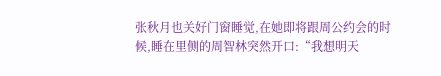张秋月也关好门窗睡觉,在她即将跟周公约会的时候,睡在里侧的周智林突然开口:“我想明天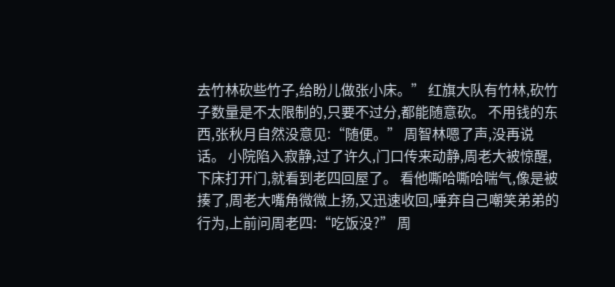去竹林砍些竹子,给盼儿做张小床。” 红旗大队有竹林,砍竹子数量是不太限制的,只要不过分,都能随意砍。 不用钱的东西,张秋月自然没意见:“随便。” 周智林嗯了声,没再说话。 小院陷入寂静,过了许久,门口传来动静,周老大被惊醒,下床打开门,就看到老四回屋了。 看他嘶哈嘶哈喘气,像是被揍了,周老大嘴角微微上扬,又迅速收回,唾弃自己嘲笑弟弟的行为,上前问周老四:“吃饭没?” 周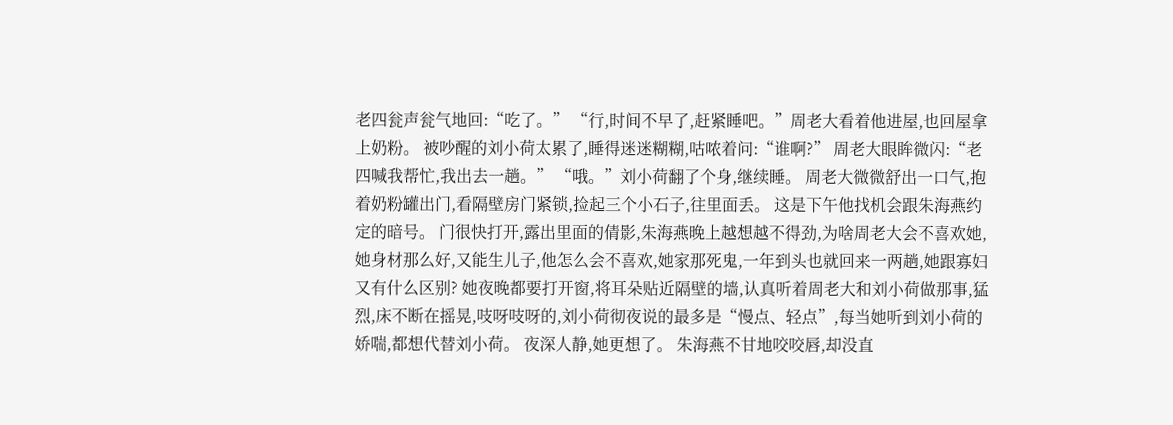老四瓮声瓮气地回:“吃了。” “行,时间不早了,赶紧睡吧。”周老大看着他进屋,也回屋拿上奶粉。 被吵醒的刘小荷太累了,睡得迷迷糊糊,咕哝着问:“谁啊?” 周老大眼眸微闪:“老四喊我帮忙,我出去一趟。” “哦。”刘小荷翻了个身,继续睡。 周老大微微舒出一口气,抱着奶粉罐出门,看隔壁房门紧锁,捡起三个小石子,往里面丢。 这是下午他找机会跟朱海燕约定的暗号。 门很快打开,露出里面的倩影,朱海燕晚上越想越不得劲,为啥周老大会不喜欢她,她身材那么好,又能生儿子,他怎么会不喜欢,她家那死鬼,一年到头也就回来一两趟,她跟寡妇又有什么区别? 她夜晚都要打开窗,将耳朵贴近隔壁的墙,认真听着周老大和刘小荷做那事,猛烈,床不断在摇晃,吱呀吱呀的,刘小荷彻夜说的最多是“慢点、轻点”,每当她听到刘小荷的娇喘,都想代替刘小荷。 夜深人静,她更想了。 朱海燕不甘地咬咬唇,却没直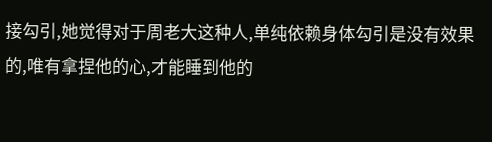接勾引,她觉得对于周老大这种人,单纯依赖身体勾引是没有效果的,唯有拿捏他的心,才能睡到他的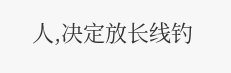人,决定放长线钓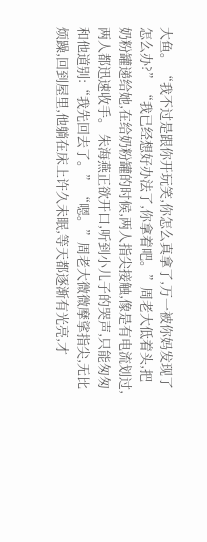大鱼。 “我不过是跟你开玩笑,你怎么真拿了,万一被你妈发现了怎么办?” “我已经想好办法了,你拿着吧。”周老大低着头,把奶粉罐递给她,在给奶粉罐的时候,两人指尖接触,像是有电流划过,两人都迅速收手。 朱海燕正欲开口,听到小儿子的哭声,只能匆匆和他道别:“我先回去了。” “嗯。”周老大微微摩挲指尖,无比烦躁,回到屋里,他躺在床上许久未眠,等天都逐渐有光亮,才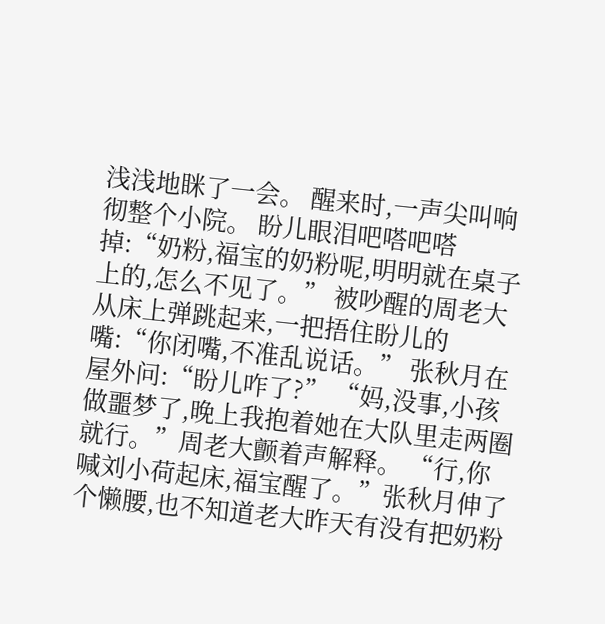浅浅地眯了一会。 醒来时,一声尖叫响彻整个小院。 盼儿眼泪吧嗒吧嗒掉:“奶粉,福宝的奶粉呢,明明就在桌子上的,怎么不见了。” 被吵醒的周老大从床上弹跳起来,一把捂住盼儿的嘴:“你闭嘴,不准乱说话。” 张秋月在屋外问:“盼儿咋了?” “妈,没事,小孩做噩梦了,晚上我抱着她在大队里走两圈就行。”周老大颤着声解释。 “行,你喊刘小荷起床,福宝醒了。”张秋月伸了个懒腰,也不知道老大昨天有没有把奶粉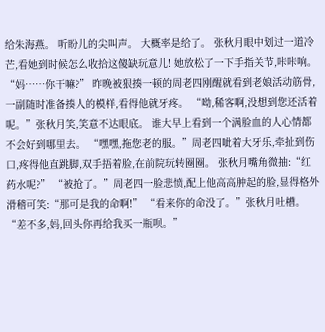给朱海燕。 听盼儿的尖叫声。 大概率是给了。 张秋月眼中划过一道冷芒,看她到时候怎么收拾这傻缺玩意儿! 她放松了一下手指关节,咔咔响。 “妈……你干嘛?” 昨晚被狠揍一顿的周老四刚醒就看到老娘活动筋骨,一副随时准备揍人的模样,看得他就牙疼。 “呦,稀客啊,没想到您还活着呢。”张秋月笑,笑意不达眼底。 谁大早上看到一个满脸血的人心情都不会好到哪里去。 “嘿嘿,拖您老的服。”周老四呲着大牙乐,牵扯到伤口,疼得他直跳脚,双手捂着脸,在前院玩转圈圈。 张秋月嘴角微抽:“红药水呢?” “被抢了。”周老四一脸悲愤,配上他高高肿起的脸,显得格外滑稽可笑:“那可是我的命啊!” “看来你的命没了。”张秋月吐槽。 “差不多,妈,回头你再给我买一瓶呗。”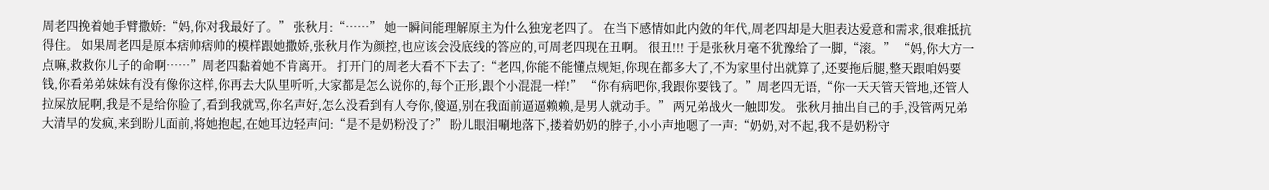周老四挽着她手臂撒娇:“妈,你对我最好了。” 张秋月:“……” 她一瞬间能理解原主为什么独宠老四了。 在当下感情如此内敛的年代,周老四却是大胆表达爱意和需求,很难抵抗得住。 如果周老四是原本痞帅痞帅的模样跟她撒娇,张秋月作为颜控,也应该会没底线的答应的,可周老四现在丑啊。 很丑!!! 于是张秋月毫不犹豫给了一脚,“滚。” “妈,你大方一点嘛,救救你儿子的命啊……”周老四黏着她不肯离开。 打开门的周老大看不下去了:“老四,你能不能懂点规矩,你现在都多大了,不为家里付出就算了,还要拖后腿,整天跟咱妈要钱,你看弟弟妹妹有没有像你这样,你再去大队里听听,大家都是怎么说你的,每个正形,跟个小混混一样!” “你有病吧你,我跟你要钱了。”周老四无语,“你一天天管天管地,还管人拉屎放屁啊,我是不是给你脸了,看到我就骂,你名声好,怎么没看到有人夸你,傻逼,别在我面前逼逼赖赖,是男人就动手。” 两兄弟战火一触即发。 张秋月抽出自己的手,没管两兄弟大清早的发疯,来到盼儿面前,将她抱起,在她耳边轻声问:“是不是奶粉没了?” 盼儿眼泪唰地落下,搂着奶奶的脖子,小小声地嗯了一声:“奶奶,对不起,我不是奶粉守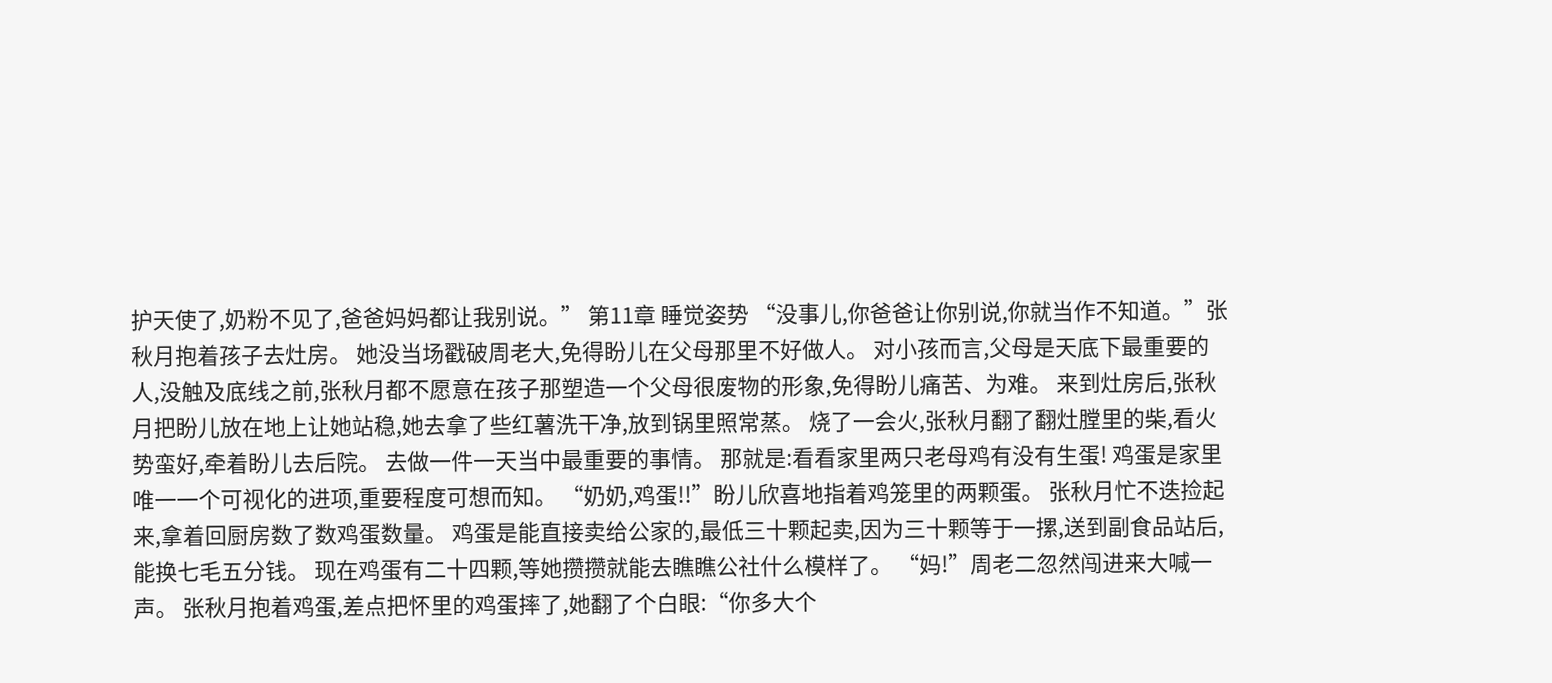护天使了,奶粉不见了,爸爸妈妈都让我别说。” 第11章 睡觉姿势 “没事儿,你爸爸让你别说,你就当作不知道。”张秋月抱着孩子去灶房。 她没当场戳破周老大,免得盼儿在父母那里不好做人。 对小孩而言,父母是天底下最重要的人,没触及底线之前,张秋月都不愿意在孩子那塑造一个父母很废物的形象,免得盼儿痛苦、为难。 来到灶房后,张秋月把盼儿放在地上让她站稳,她去拿了些红薯洗干净,放到锅里照常蒸。 烧了一会火,张秋月翻了翻灶膛里的柴,看火势蛮好,牵着盼儿去后院。 去做一件一天当中最重要的事情。 那就是:看看家里两只老母鸡有没有生蛋! 鸡蛋是家里唯一一个可视化的进项,重要程度可想而知。 “奶奶,鸡蛋!!”盼儿欣喜地指着鸡笼里的两颗蛋。 张秋月忙不迭捡起来,拿着回厨房数了数鸡蛋数量。 鸡蛋是能直接卖给公家的,最低三十颗起卖,因为三十颗等于一摞,送到副食品站后,能换七毛五分钱。 现在鸡蛋有二十四颗,等她攒攒就能去瞧瞧公社什么模样了。 “妈!”周老二忽然闯进来大喊一声。 张秋月抱着鸡蛋,差点把怀里的鸡蛋摔了,她翻了个白眼:“你多大个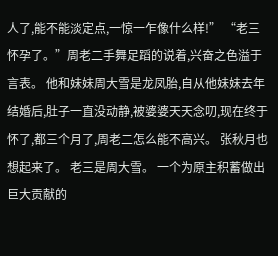人了,能不能淡定点,一惊一乍像什么样!” “老三怀孕了。”周老二手舞足蹈的说着,兴奋之色溢于言表。 他和妹妹周大雪是龙凤胎,自从他妹妹去年结婚后,肚子一直没动静,被婆婆天天念叨,现在终于怀了,都三个月了,周老二怎么能不高兴。 张秋月也想起来了。 老三是周大雪。 一个为原主积蓄做出巨大贡献的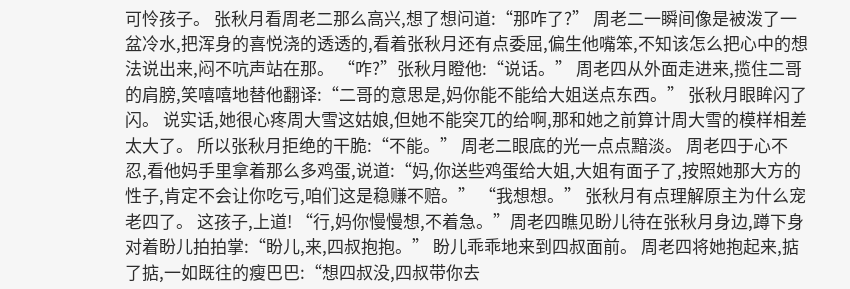可怜孩子。 张秋月看周老二那么高兴,想了想问道:“那咋了?” 周老二一瞬间像是被泼了一盆冷水,把浑身的喜悦浇的透透的,看着张秋月还有点委屈,偏生他嘴笨,不知该怎么把心中的想法说出来,闷不吭声站在那。 “咋?”张秋月瞪他:“说话。” 周老四从外面走进来,揽住二哥的肩膀,笑嘻嘻地替他翻译:“二哥的意思是,妈你能不能给大姐送点东西。” 张秋月眼眸闪了闪。 说实话,她很心疼周大雪这姑娘,但她不能突兀的给啊,那和她之前算计周大雪的模样相差太大了。 所以张秋月拒绝的干脆:“不能。” 周老二眼底的光一点点黯淡。 周老四于心不忍,看他妈手里拿着那么多鸡蛋,说道:“妈,你送些鸡蛋给大姐,大姐有面子了,按照她那大方的性子,肯定不会让你吃亏,咱们这是稳赚不赔。” “我想想。” 张秋月有点理解原主为什么宠老四了。 这孩子,上道! “行,妈你慢慢想,不着急。”周老四瞧见盼儿待在张秋月身边,蹲下身对着盼儿拍拍掌:“盼儿,来,四叔抱抱。” 盼儿乖乖地来到四叔面前。 周老四将她抱起来,掂了掂,一如既往的瘦巴巴:“想四叔没,四叔带你去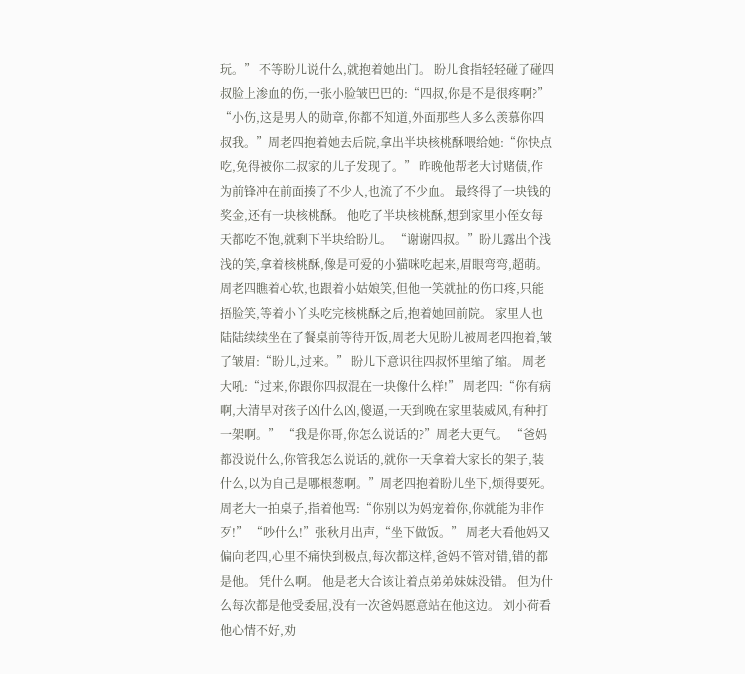玩。” 不等盼儿说什么,就抱着她出门。 盼儿食指轻轻碰了碰四叔脸上渗血的伤,一张小脸皱巴巴的:“四叔,你是不是很疼啊?” “小伤,这是男人的勋章,你都不知道,外面那些人多么羡慕你四叔我。”周老四抱着她去后院,拿出半块核桃酥喂给她:“你快点吃,免得被你二叔家的儿子发现了。” 昨晚他帮老大讨赌债,作为前锋冲在前面揍了不少人,也流了不少血。 最终得了一块钱的奖金,还有一块核桃酥。 他吃了半块核桃酥,想到家里小侄女每天都吃不饱,就剩下半块给盼儿。 “谢谢四叔。”盼儿露出个浅浅的笑,拿着核桃酥,像是可爱的小猫咪吃起来,眉眼弯弯,超萌。 周老四瞧着心软,也跟着小姑娘笑,但他一笑就扯的伤口疼,只能捂脸笑,等着小丫头吃完核桃酥之后,抱着她回前院。 家里人也陆陆续续坐在了餐桌前等待开饭,周老大见盼儿被周老四抱着,皱了皱眉:“盼儿,过来。” 盼儿下意识往四叔怀里缩了缩。 周老大吼:“过来,你跟你四叔混在一块像什么样!” 周老四:“你有病啊,大清早对孩子凶什么凶,傻逼,一天到晚在家里装威风,有种打一架啊。” “我是你哥,你怎么说话的?”周老大更气。 “爸妈都没说什么,你管我怎么说话的,就你一天拿着大家长的架子,装什么,以为自己是哪根葱啊。”周老四抱着盼儿坐下,烦得要死。 周老大一拍桌子,指着他骂:“你别以为妈宠着你,你就能为非作歹!” “吵什么!”张秋月出声,“坐下做饭。” 周老大看他妈又偏向老四,心里不痛快到极点,每次都这样,爸妈不管对错,错的都是他。 凭什么啊。 他是老大合该让着点弟弟妹妹没错。 但为什么每次都是他受委屈,没有一次爸妈愿意站在他这边。 刘小荷看他心情不好,劝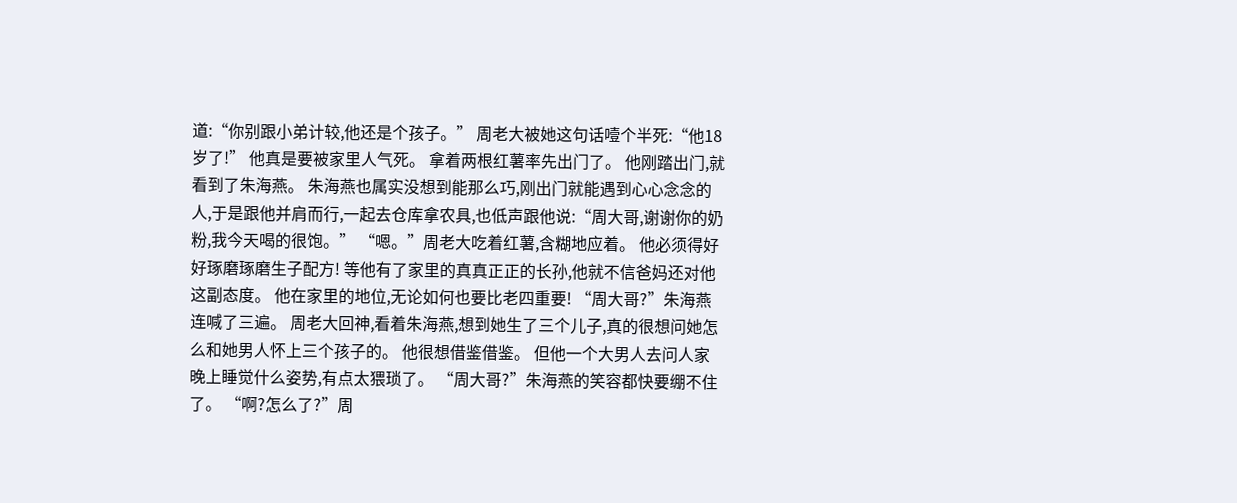道:“你别跟小弟计较,他还是个孩子。” 周老大被她这句话噎个半死:“他18岁了!” 他真是要被家里人气死。 拿着两根红薯率先出门了。 他刚踏出门,就看到了朱海燕。 朱海燕也属实没想到能那么巧,刚出门就能遇到心心念念的人,于是跟他并肩而行,一起去仓库拿农具,也低声跟他说:“周大哥,谢谢你的奶粉,我今天喝的很饱。” “嗯。”周老大吃着红薯,含糊地应着。 他必须得好好琢磨琢磨生子配方! 等他有了家里的真真正正的长孙,他就不信爸妈还对他这副态度。 他在家里的地位,无论如何也要比老四重要! “周大哥?”朱海燕连喊了三遍。 周老大回神,看着朱海燕,想到她生了三个儿子,真的很想问她怎么和她男人怀上三个孩子的。 他很想借鉴借鉴。 但他一个大男人去问人家晚上睡觉什么姿势,有点太猥琐了。 “周大哥?”朱海燕的笑容都快要绷不住了。 “啊?怎么了?”周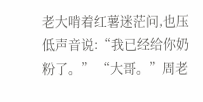老大啃着红薯迷茫问,也压低声音说:“我已经给你奶粉了。” “大哥。”周老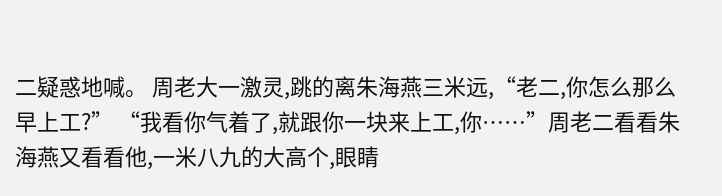二疑惑地喊。 周老大一激灵,跳的离朱海燕三米远,“老二,你怎么那么早上工?” “我看你气着了,就跟你一块来上工,你……”周老二看看朱海燕又看看他,一米八九的大高个,眼睛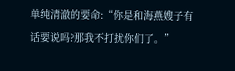单纯清澈的要命:“你是和海燕嫂子有话要说吗?那我不打扰你们了。”